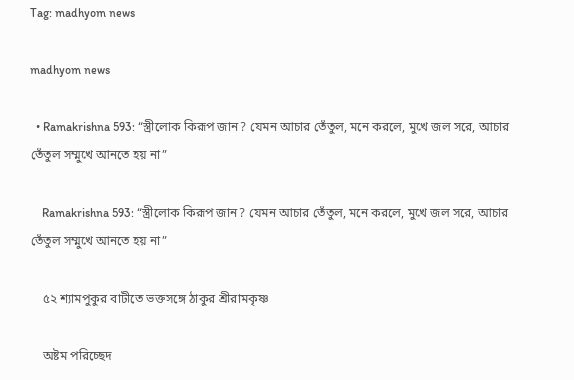Tag: madhyom news

madhyom news

  • Ramakrishna 593: “স্ত্রীলোক কিরূপ জান? যেমন আচার তেঁতুল, মনে করলে, মুখে জল সরে, আচার তেঁতুল সম্মুখে আনতে হয় না”

    Ramakrishna 593: “স্ত্রীলোক কিরূপ জান? যেমন আচার তেঁতুল, মনে করলে, মুখে জল সরে, আচার তেঁতুল সম্মুখে আনতে হয় না”

    ৫২ শ্যামপুকুর বাটীতে ভক্তসঙ্গে ঠাকুর শ্রীরামকৃষ্ণ

    অষ্টম পরিচ্ছেদ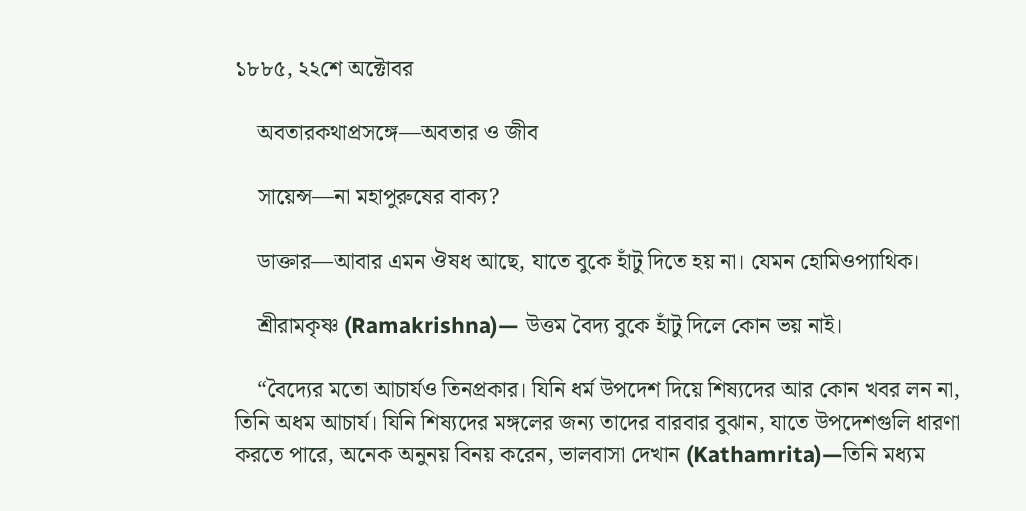১৮৮৫, ২২শে অক্টোবর

    অবতারকথাপ্রসঙ্গে—অবতার ও জীব

    সায়েন্স—না মহাপুরুষের বাক্য?

    ডাক্তার—আবার এমন ঔষধ আছে, যাতে বুকে হাঁটু দিতে হয় না। যেমন হোমিওপ্যাথিক।

    শ্রীরামকৃষ্ণ (Ramakrishna)— উত্তম বৈদ্য বুকে হাঁটু দিলে কোন ভয় নাই।

    “বৈদ্যের মতো আচার্যও তিনপ্রকার। যিনি ধর্ম উপদেশ দিয়ে শিষ্যদের আর কোন খবর লন না, তিনি অধম আচার্য। যিনি শিষ্যদের মঙ্গলের জন্য তাদের বারবার বুঝান, যাতে উপদেশগুলি ধারণা করতে পারে, অনেক অনুনয় বিনয় করেন, ভালবাসা দেখান (Kathamrita)—তিনি মধ্যম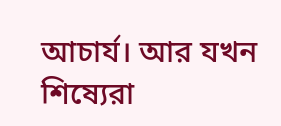আচার্য। আর যখন শিষ্যেরা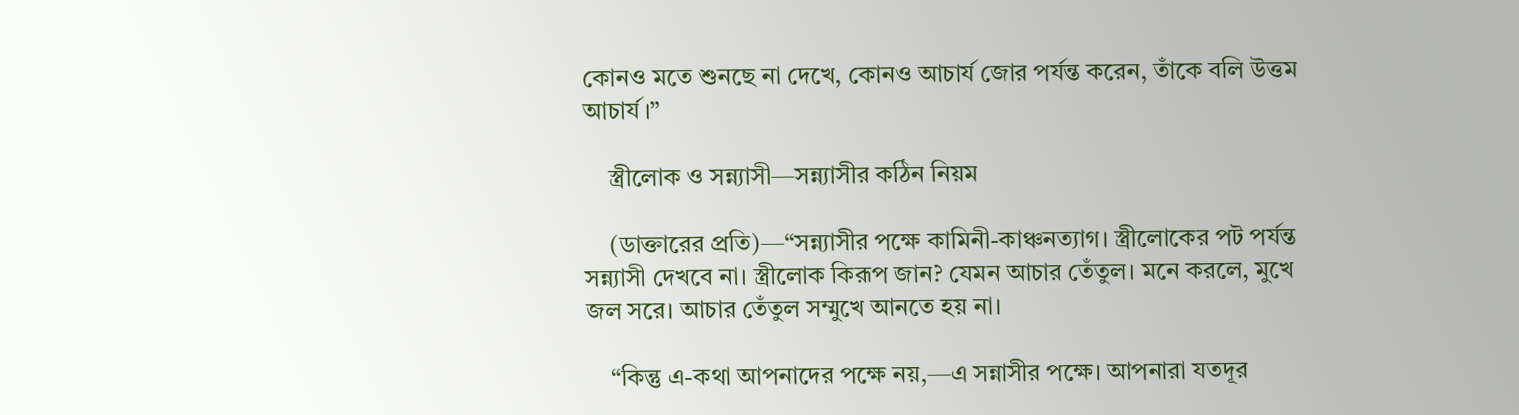কোনও মতে শুনছে না দেখে, কোনও আচার্য জোর পর্যন্ত করেন, তাঁকে বলি উত্তম আচার্য।”

    স্ত্রীলোক ও সন্ন্যাসী—সন্ন্যাসীর কঠিন নিয়ম

    (ডাক্তারের প্রতি)—“সন্ন্যাসীর পক্ষে কামিনী-কাঞ্চনত্যাগ। স্ত্রীলোকের পট পর্যন্ত সন্ন্যাসী দেখবে না। স্ত্রীলোক কিরূপ জান? যেমন আচার তেঁতুল। মনে করলে, মুখে জল সরে। আচার তেঁতুল সম্মুখে আনতে হয় না।

    “কিন্তু এ-কথা আপনাদের পক্ষে নয়,—এ সন্নাসীর পক্ষে। আপনারা যতদূর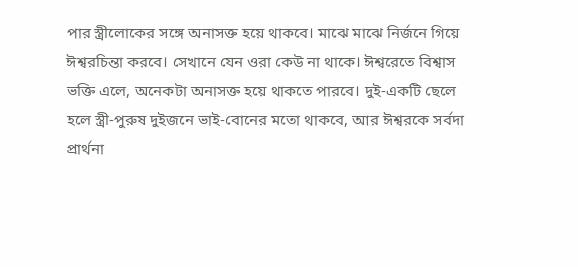পার স্ত্রীলোকের সঙ্গে অনাসক্ত হয়ে থাকবে। মাঝে মাঝে নির্জনে গিয়ে ঈশ্বরচিন্তা করবে। সেখানে যেন ওরা কেউ না থাকে। ঈশ্বরেতে বিশ্বাস ভক্তি এলে, অনেকটা অনাসক্ত হয়ে থাকতে পারবে। দুই-একটি ছেলে হলে স্ত্রী-পুরুষ দুইজনে ভাই-বোনের মতো থাকবে, আর ঈশ্বরকে সর্বদা প্রার্থনা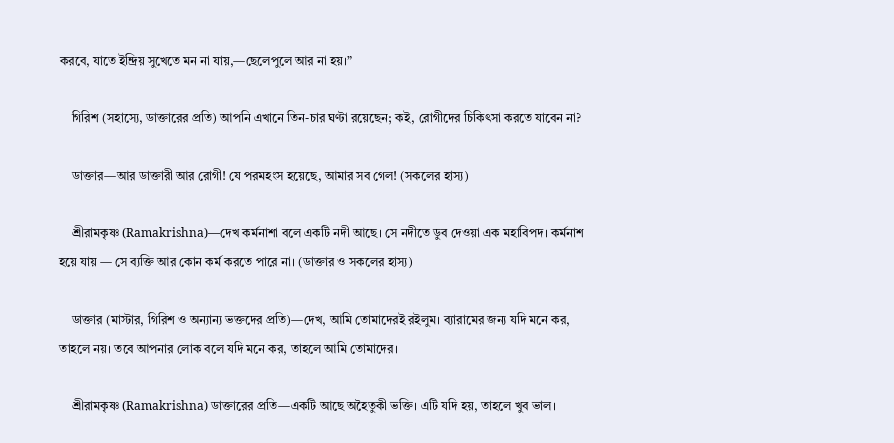করবে, যাতে ইন্দ্রিয় সুখেতে মন না যায়,—ছেলেপুলে আর না হয়।”

    গিরিশ (সহাস্যে, ডাক্তারের প্রতি) আপনি এখানে তিন-চার ঘণ্টা রয়েছেন; কই, রোগীদের চিকিৎসা করতে যাবেন না?

    ডাক্তার—আর ডাক্তারী আর রোগী! যে পরমহংস হয়েছে, আমার সব গেল! (সকলের হাস্য)

    শ্রীরামকৃষ্ণ (Ramakrishna)—দেখ কর্মনাশা বলে একটি নদী আছে। সে নদীতে ডুব দেওয়া এক মহাবিপদ। কর্মনাশ হয়ে যায় — সে ব্যক্তি আর কোন কর্ম করতে পারে না। (ডাক্তার ও সকলের হাস্য)

    ডাক্তার (মাস্টার, গিরিশ ও অন্যান্য ভক্তদের প্রতি)—দেখ, আমি তোমাদেরই রইলুম। ব্যারামের জন্য যদি মনে কর, তাহলে নয়। তবে আপনার লোক বলে যদি মনে কর, তাহলে আমি তোমাদের।

    শ্রীরামকৃষ্ণ (Ramakrishna) ডাক্তারের প্রতি—একটি আছে অহৈতুকী ভক্তি। এটি যদি হয়, তাহলে খুব ভাল।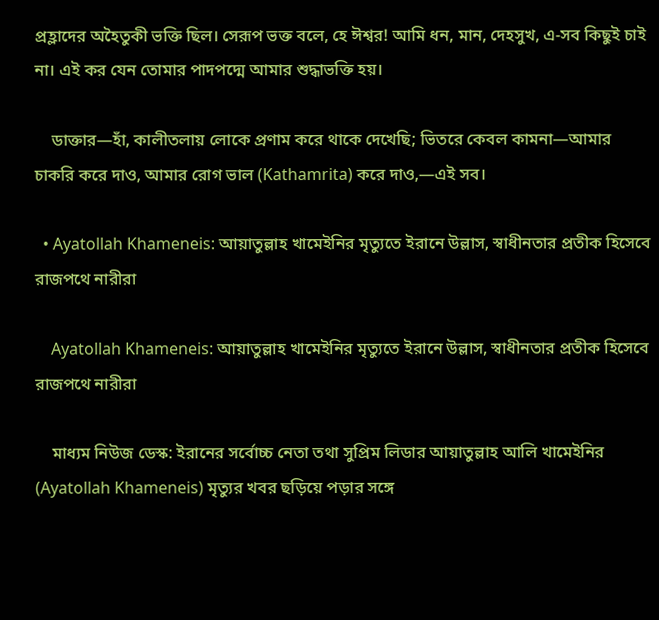প্রহ্লাদের অহৈতুকী ভক্তি ছিল। সেরূপ ভক্ত বলে, হে ঈশ্বর! আমি ধন, মান, দেহসুখ, এ-সব কিছুই চাই না। এই কর যেন তোমার পাদপদ্মে আমার শুদ্ধাভক্তি হয়।

    ডাক্তার—হাঁ, কালীতলায় লোকে প্রণাম করে থাকে দেখেছি; ভিতরে কেবল কামনা—আমার চাকরি করে দাও, আমার রোগ ভাল (Kathamrita) করে দাও,—এই সব।

  • Ayatollah Khameneis: আয়াতুল্লাহ খামেইনির মৃত্যুতে ইরানে উল্লাস, স্বাধীনতার প্রতীক হিসেবে রাজপথে নারীরা

    Ayatollah Khameneis: আয়াতুল্লাহ খামেইনির মৃত্যুতে ইরানে উল্লাস, স্বাধীনতার প্রতীক হিসেবে রাজপথে নারীরা

    মাধ্যম নিউজ ডেস্ক: ইরানের সর্বোচ্চ নেতা তথা সুপ্রিম লিডার আয়াতুল্লাহ আলি খামেইনির (Ayatollah Khameneis) মৃত্যুর খবর ছড়িয়ে পড়ার সঙ্গে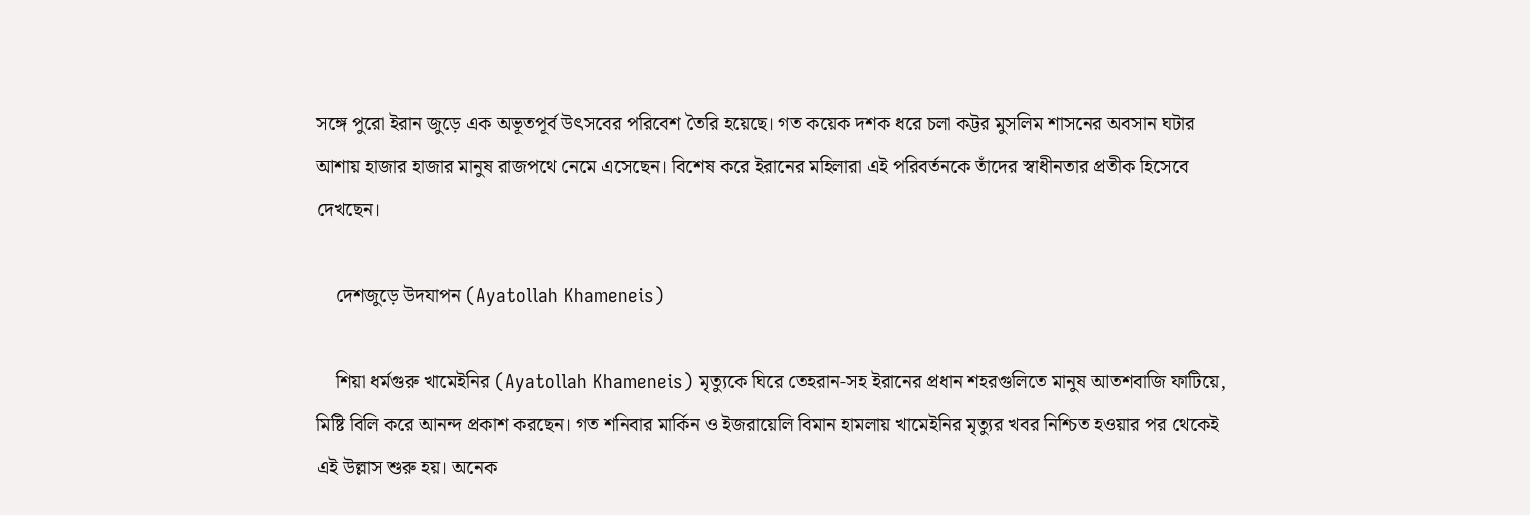সঙ্গে পুরো ইরান জুড়ে এক অভূতপূর্ব উৎসবের পরিবেশ তৈরি হয়েছে। গত কয়েক দশক ধরে চলা কট্টর মুসলিম শাসনের অবসান ঘটার আশায় হাজার হাজার মানুষ রাজপথে নেমে এসেছেন। বিশেষ করে ইরানের মহিলারা এই পরিবর্তনকে তাঁদের স্বাধীনতার প্রতীক হিসেবে দেখছেন।

    দেশজুড়ে উদযাপন (Ayatollah Khameneis)

    শিয়া ধর্মগুরু খামেইনির (Ayatollah Khameneis) মৃত্যুকে ঘিরে তেহরান-সহ ইরানের প্রধান শহরগুলিতে মানুষ আতশবাজি ফাটিয়ে, মিষ্টি বিলি করে আনন্দ প্রকাশ করছেন। গত শনিবার মার্কিন ও ইজরায়েলি বিমান হামলায় খামেইনির মৃত্যুর খবর নিশ্চিত হওয়ার পর থেকেই এই উল্লাস শুরু হয়। অনেক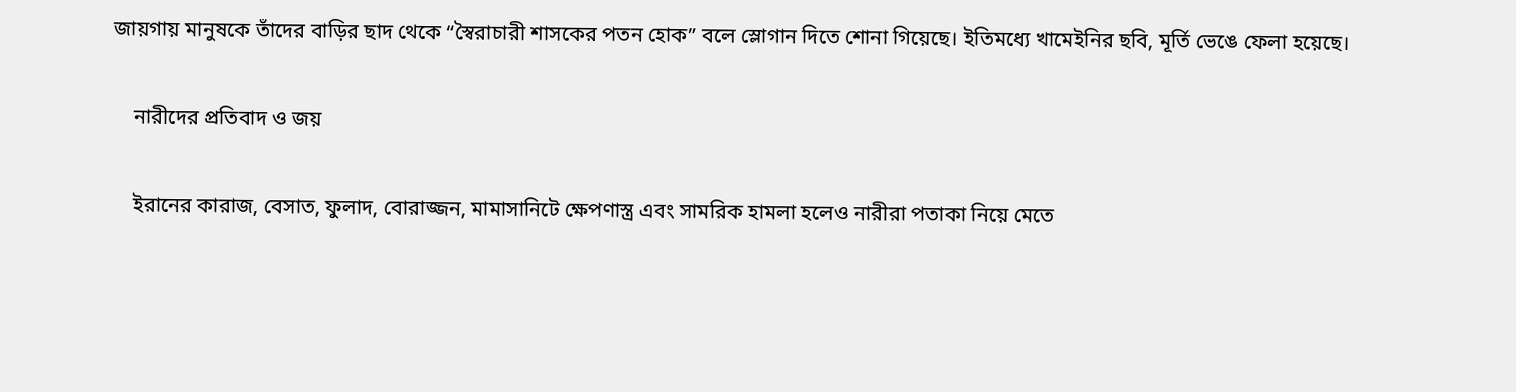জায়গায় মানুষকে তাঁদের বাড়ির ছাদ থেকে “স্বৈরাচারী শাসকের পতন হোক” বলে স্লোগান দিতে শোনা গিয়েছে। ইতিমধ্যে খামেইনির ছবি, মূর্তি ভেঙে ফেলা হয়েছে।

    নারীদের প্রতিবাদ ও জয়

    ইরানের কারাজ, বেসাত, ফুলাদ, বোরাজ্জন, মামাসানিটে ক্ষেপণাস্ত্র এবং সামরিক হামলা হলেও নারীরা পতাকা নিয়ে মেতে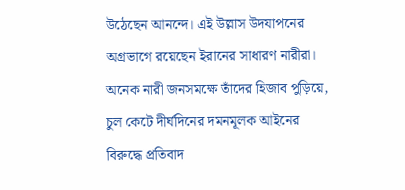উঠেছেন আনন্দে। এই উল্লাস উদযাপনের অগ্রভাগে রয়েছেন ইরানের সাধারণ নারীরা। অনেক নারী জনসমক্ষে তাঁদের হিজাব পুড়িয়ে, চুল কেটে দীর্ঘদিনের দমনমূলক আইনের বিরুদ্ধে প্রতিবাদ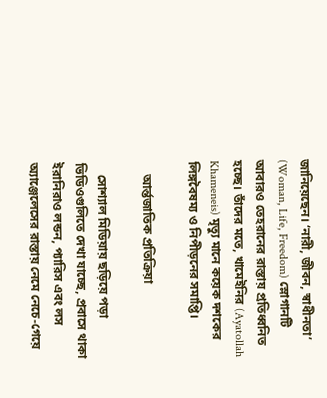জানিয়েছেন। ‘নারী, জীবন, স্বাধীনতা’ (Woman, Life, Freedom) স্লোগানটি আবারও তেহরানের রাস্তায় প্রতিধ্বনিত হচ্ছে। তাঁদের মতে, খামেইনির (Ayatollah Khameneis) মৃত্যু মানে কয়েক দশকের লিঙ্গবৈষম্য ও নিপীড়নের সমাপ্তি।

    আর্ন্তজাতিক প্রতিক্রিয়া

    সোশ্যাল মিডিয়ায় ছড়িয়ে পড়া ভিডিওগুলিতে দেখা যাচ্ছে, প্রবাসে থাকা ইরানিরাও লন্ডন, প্যারিস এবং লস অ্যাঞ্জেলেসের রাস্তায় নেমে নেচে-গেয়ে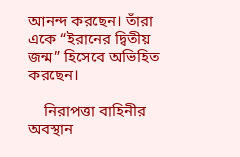আনন্দ করছেন। তাঁরা একে “ইরানের দ্বিতীয় জন্ম” হিসেবে অভিহিত করছেন।

    নিরাপত্তা বাহিনীর অবস্থান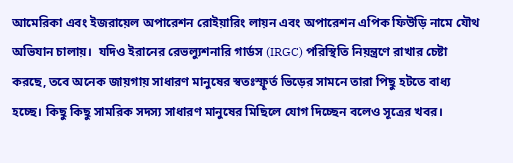আমেরিকা এবং ইজরায়েল অপারেশন রোইয়ারিং লায়ন এবং অপারেশন এপিক ফিউড়ি নামে যৌথ অভিযান চালায়।  যদিও ইরানের রেভল্যুশনারি গার্ডস (IRGC) পরিস্থিতি নিয়ন্ত্রণে রাখার চেষ্টা করছে, তবে অনেক জায়গায় সাধারণ মানুষের স্বতঃস্ফূর্ত ভিড়ের সামনে তারা পিছু হটতে বাধ্য হচ্ছে। কিছু কিছু সামরিক সদস্য সাধারণ মানুষের মিছিলে যোগ দিচ্ছেন বলেও সূত্রের খবর।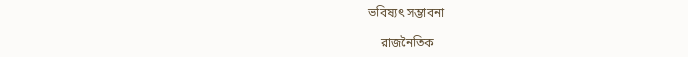ভবিষ্যৎ সম্ভাবনা

    রাজনৈতিক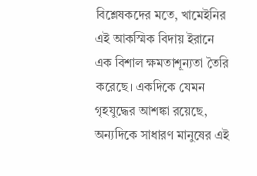বিশ্লেষকদের মতে, খামেইনির এই আকস্মিক বিদায় ইরানে এক বিশাল ক্ষমতাশূন্যতা তৈরি করেছে। একদিকে যেমন গৃহযুদ্ধের আশঙ্কা রয়েছে, অন্যদিকে সাধারণ মানুষের এই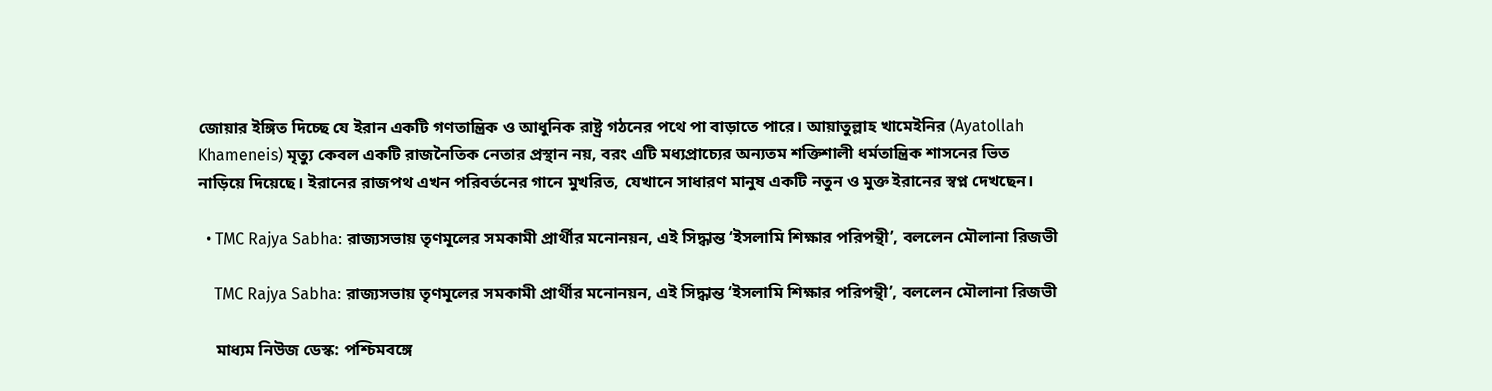জোয়ার ইঙ্গিত দিচ্ছে যে ইরান একটি গণতান্ত্রিক ও আধুনিক রাষ্ট্র গঠনের পথে পা বাড়াতে পারে। আয়াতুল্লাহ খামেইনির (Ayatollah Khameneis) মৃত্যু কেবল একটি রাজনৈতিক নেতার প্রস্থান নয়, বরং এটি মধ্যপ্রাচ্যের অন্যতম শক্তিশালী ধর্মতান্ত্রিক শাসনের ভিত নাড়িয়ে দিয়েছে। ইরানের রাজপথ এখন পরিবর্তনের গানে মুখরিত, যেখানে সাধারণ মানুষ একটি নতুন ও মুক্ত ইরানের স্বপ্ন দেখছেন।

  • TMC Rajya Sabha: রাজ্যসভায় তৃণমূলের সমকামী প্রার্থীর মনোনয়ন, এই সিদ্ধান্ত ‘ইসলামি শিক্ষার পরিপন্থী’, বললেন মৌলানা রিজভী

    TMC Rajya Sabha: রাজ্যসভায় তৃণমূলের সমকামী প্রার্থীর মনোনয়ন, এই সিদ্ধান্ত ‘ইসলামি শিক্ষার পরিপন্থী’, বললেন মৌলানা রিজভী

    মাধ্যম নিউজ ডেস্ক: পশ্চিমবঙ্গে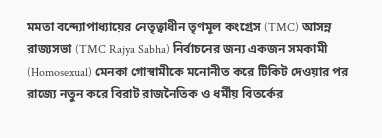মমতা বন্দ্যোপাধ্যায়ের নেতৃত্বাধীন তৃণমূল কংগ্রেস (TMC) আসন্ন রাজ্যসভা (TMC Rajya Sabha) নির্বাচনের জন্য একজন সমকামী (Homosexual) মেনকা গোস্বামীকে মনোনীত করে টিকিট দেওয়ার পর রাজ্যে নতুন করে বিরাট রাজনৈতিক ও ধর্মীয় বিতর্কের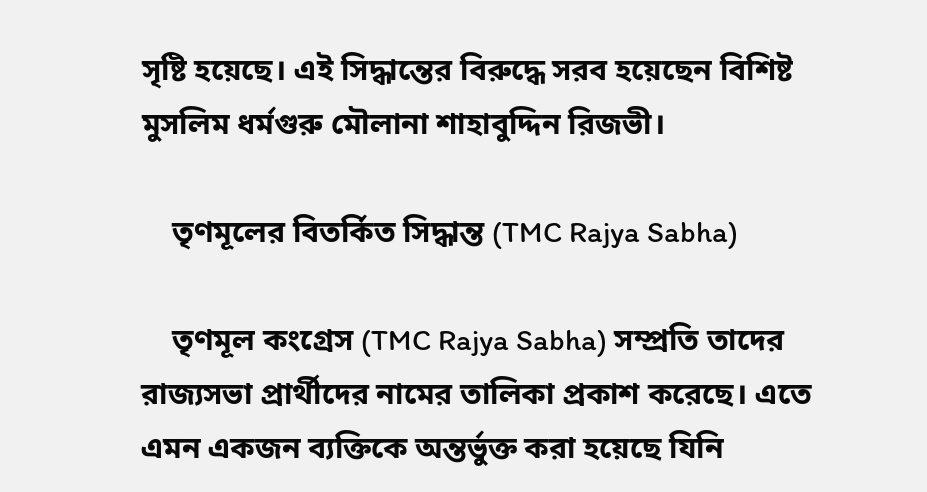সৃষ্টি হয়েছে। এই সিদ্ধান্তের বিরুদ্ধে সরব হয়েছেন বিশিষ্ট মুসলিম ধর্মগুরু মৌলানা শাহাবুদ্দিন রিজভী।

    তৃণমূলের বিতর্কিত সিদ্ধান্ত (TMC Rajya Sabha)

    তৃণমূল কংগ্রেস (TMC Rajya Sabha) সম্প্রতি তাদের রাজ্যসভা প্রার্থীদের নামের তালিকা প্রকাশ করেছে। এতে এমন একজন ব্যক্তিকে অন্তর্ভুক্ত করা হয়েছে যিনি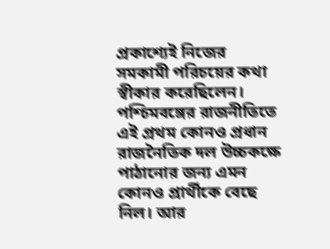প্রকাশ্যেই নিজের সমকামী পরিচয়ের কথা স্বীকার করেছিলেন। পশ্চিমবঙ্গের রাজনীতিতে এই প্রথম কোনও প্রধান রাজনৈতিক দল উচ্চকক্ষে পাঠানোর জন্য এমন কোনও প্রার্থীকে বেছে নিল। আর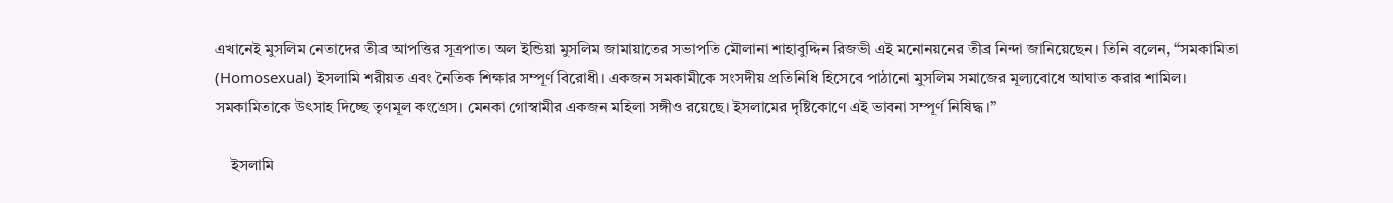এখানেই মুসলিম নেতাদের তীব্র আপত্তির সূত্রপাত। অল ইন্ডিয়া মুসলিম জামায়াতের সভাপতি মৌলানা শাহাবুদ্দিন রিজভী এই মনোনয়নের তীব্র নিন্দা জানিয়েছেন। তিনি বলেন, “সমকামিতা  (Homosexual) ইসলামি শরীয়ত এবং নৈতিক শিক্ষার সম্পূর্ণ বিরোধী। একজন সমকামীকে সংসদীয় প্রতিনিধি হিসেবে পাঠানো মুসলিম সমাজের মূল্যবোধে আঘাত করার শামিল। সমকামিতাকে উৎসাহ দিচ্ছে তৃণমূল কংগ্রেস। মেনকা গোস্বামীর একজন মহিলা সঙ্গীও রয়েছে। ইসলামের দৃষ্টিকোণে এই ভাবনা সম্পূর্ণ নিষিদ্ধ।”

    ইসলামি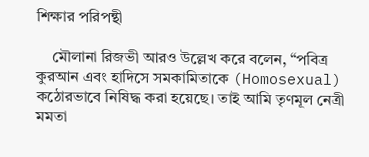শিক্ষার পরিপন্থী

    মৌলানা রিজভী আরও উল্লেখ করে বলেন, “পবিত্র কুরআন এবং হাদিসে সমকামিতাকে (Homosexual) কঠোরভাবে নিষিদ্ধ করা হয়েছে। তাই আমি তৃণমূল নেত্রী মমতা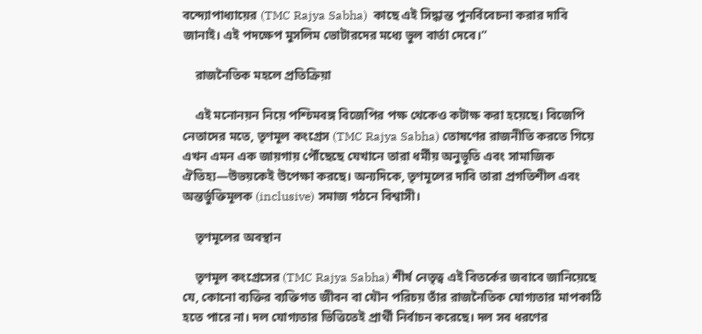বন্দ্যোপাধ্যায়ের (TMC Rajya Sabha)  কাছে এই সিদ্ধান্ত পুনর্বিবেচনা করার দাবি জানাই। এই পদক্ষেপ মুসলিম ভোটারদের মধ্যে ভুল বার্তা দেবে।”

    রাজনৈতিক মহলে প্রতিক্রিয়া

    এই মনোনয়ন নিয়ে পশ্চিমবঙ্গ বিজেপির পক্ষ থেকেও কটাক্ষ করা হয়েছে। বিজেপি নেতাদের মতে, তৃণমূল কংগ্রেস (TMC Rajya Sabha) তোষণের রাজনীতি করতে গিয়ে এখন এমন এক জায়গায় পৌঁছেছে যেখানে তারা ধর্মীয় অনুভূতি এবং সামাজিক ঐতিহ্য—উভয়কেই উপেক্ষা করছে। অন্যদিকে, তৃণমূলের দাবি তারা প্রগতিশীল এবং অন্তর্ভুক্তিমূলক (inclusive) সমাজ গঠনে বিশ্বাসী।

    তৃণমূলের অবস্থান

    তৃণমূল কংগ্রেসের (TMC Rajya Sabha) শীর্ষ নেতৃত্ব এই বিতর্কের জবাবে জানিয়েছে যে, কোনো ব্যক্তির ব্যক্তিগত জীবন বা যৌন পরিচয় তাঁর রাজনৈতিক যোগ্যতার মাপকাঠি হতে পারে না। দল যোগ্যতার ভিত্তিতেই প্রার্থী নির্বাচন করেছে। দল সব ধরণের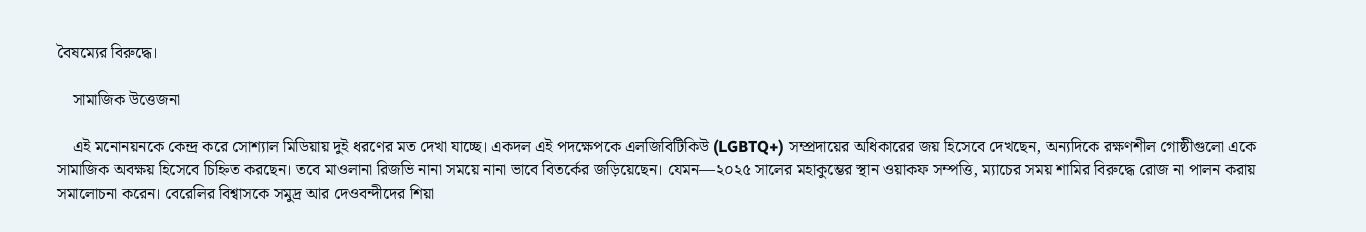বৈষম্যের বিরুদ্ধে।

    সামাজিক উত্তেজনা

    এই মনোনয়নকে কেন্দ্র করে সোশ্যাল মিডিয়ায় দুই ধরণের মত দেখা যাচ্ছে। একদল এই পদক্ষেপকে এলজিবিটিকিউ (LGBTQ+) সম্প্রদায়ের অধিকারের জয় হিসেবে দেখছেন, অন্যদিকে রক্ষণশীল গোষ্ঠীগুলো একে সামাজিক অবক্ষয় হিসেবে চিহ্নিত করছেন। তবে মাওলানা রিজভি নানা সময়ে নানা ভাবে বিতর্কের জড়িয়েছেন। যেমন—২০২৫ সালের মহাকুম্ভের স্থান ওয়াকফ সম্পত্তি, ম্যাচের সময় শামির বিরুদ্ধে রোজ না পালন করায় সমালোচনা করেন। বেরেলির বিশ্বাসকে সমুদ্র আর দেওবন্দীদের শিয়া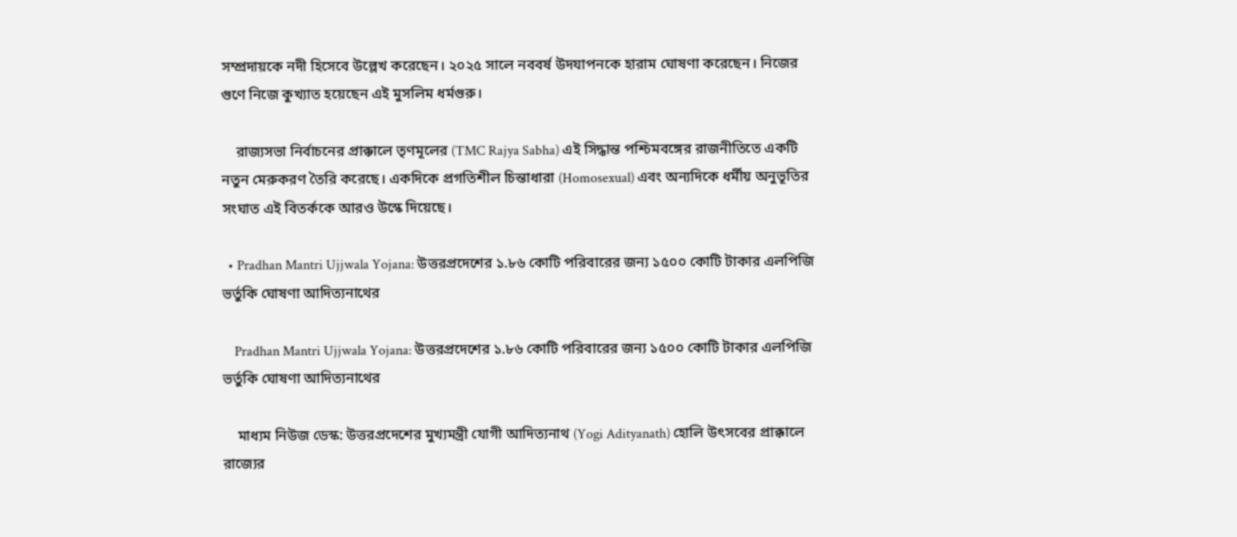সম্প্রদায়কে নদী হিসেবে উল্লেখ করেছেন। ২০২৫ সালে নববর্ষ উদযাপনকে হারাম ঘোষণা করেছেন। নিজের গুণে নিজে কুখ্যাত হয়েছেন এই মুসলিম ধর্মগুরু।

    রাজ্যসভা নির্বাচনের প্রাক্কালে তৃণমূলের (TMC Rajya Sabha) এই সিদ্ধান্ত পশ্চিমবঙ্গের রাজনীতিতে একটি নতুন মেরুকরণ তৈরি করেছে। একদিকে প্রগতিশীল চিন্তাধারা (Homosexual) এবং অন্যদিকে ধর্মীয় অনুভূতির সংঘাত এই বিতর্ককে আরও উস্কে দিয়েছে।

  • Pradhan Mantri Ujjwala Yojana: উত্তরপ্রদেশের ১.৮৬ কোটি পরিবারের জন্য ১৫০০ কোটি টাকার এলপিজি ভর্তুকি ঘোষণা আদিত্যনাথের

    Pradhan Mantri Ujjwala Yojana: উত্তরপ্রদেশের ১.৮৬ কোটি পরিবারের জন্য ১৫০০ কোটি টাকার এলপিজি ভর্তুকি ঘোষণা আদিত্যনাথের

    মাধ্যম নিউজ ডেস্ক: উত্তরপ্রদেশের মুখ্যমন্ত্রী যোগী আদিত্যনাথ (Yogi Adityanath) হোলি উৎসবের প্রাক্কালে রাজ্যের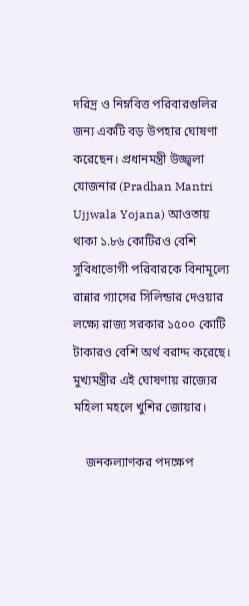দরিদ্র ও নিম্নবিত্ত পরিবারগুলির জন্য একটি বড় উপহার ঘোষণা করেছেন। প্রধানমন্ত্রী উজ্জ্বলা যোজনার (Pradhan Mantri Ujjwala Yojana) আওতায় থাকা ১.৮৬ কোটিরও বেশি সুবিধাভোগী পরিবারকে বিনামূল্যে রান্নার গ্যাসের সিলিন্ডার দেওয়ার লক্ষ্যে রাজ্য সরকার ১৫০০ কোটি টাকারও বেশি অর্থ বরাদ্দ করেছে। মুখ্যমন্ত্রীর এই ঘোষণায় রাজ্যের মহিলা মহলে খুশির জোয়ার।

    জনকল্যাণকর পদক্ষেপ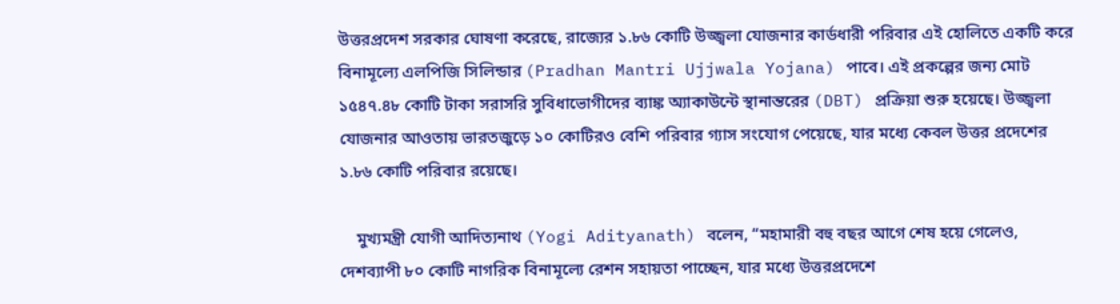উত্তরপ্রদেশ সরকার ঘোষণা করেছে, রাজ্যের ১.৮৬ কোটি উজ্জ্বলা যোজনার কার্ডধারী পরিবার এই হোলিতে একটি করে বিনামূল্যে এলপিজি সিলিন্ডার (Pradhan Mantri Ujjwala Yojana) পাবে। এই প্রকল্পের জন্য মোট ১৫৪৭.৪৮ কোটি টাকা সরাসরি সুবিধাভোগীদের ব্যাঙ্ক অ্যাকাউন্টে স্থানান্তরের (DBT) প্রক্রিয়া শুরু হয়েছে। উজ্জ্বলা যোজনার আওতায় ভারতজুড়ে ১০ কোটিরও বেশি পরিবার গ্যাস সংযোগ পেয়েছে, যার মধ্যে কেবল উত্তর প্রদেশের ১.৮৬ কোটি পরিবার রয়েছে।

    মুখ্যমন্ত্রী যোগী আদিত্যনাথ (Yogi Adityanath) বলেন, “মহামারী বহু বছর আগে শেষ হয়ে গেলেও, দেশব্যাপী ৮০ কোটি নাগরিক বিনামূল্যে রেশন সহায়তা পাচ্ছেন, যার মধ্যে উত্তরপ্রদেশে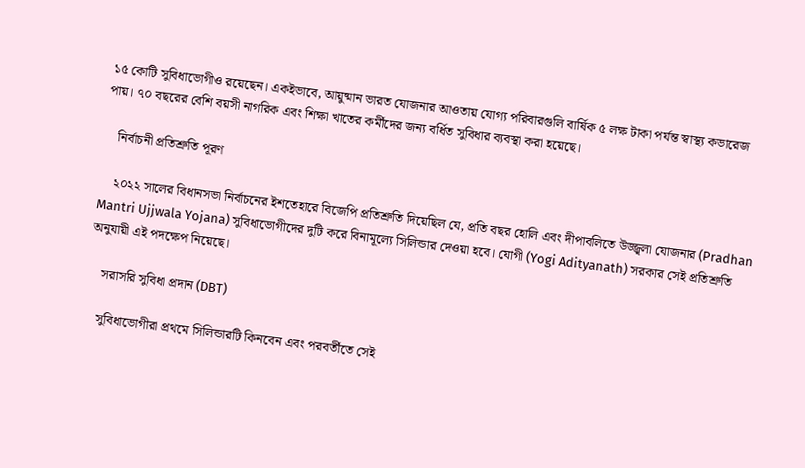১৫ কোটি সুবিধাভোগীও রয়েছেন। একইভাবে, আয়ুষ্মান ভারত যোজনার আওতায় যোগ্য পরিবারগুলি বার্ষিক ৫ লক্ষ টাকা পর্যন্ত স্বাস্থ্য কভারেজ পায়। ৭০ বছরের বেশি বয়সী নাগরিক এবং শিক্ষা খাতের কর্মীদের জন্য বর্ধিত সুবিধার ব্যবস্থা করা হয়েছে।

    নির্বাচনী প্রতিশ্রুতি পূরণ

    ২০২২ সালের বিধানসভা নির্বাচনের ইশতেহারে বিজেপি প্রতিশ্রুতি দিয়েছিল যে, প্রতি বছর হোলি এবং দীপাবলিতে উজ্জ্বলা যোজনার (Pradhan Mantri Ujjwala Yojana) সুবিধাভোগীদের দুটি করে বিনামূল্যে সিলিন্ডার দেওয়া হবে। যোগী (Yogi Adityanath) সরকার সেই প্রতিশ্রুতি অনুযায়ী এই পদক্ষেপ নিয়েছে।

    সরাসরি সুবিধা প্রদান (DBT)

    সুবিধাভোগীরা প্রথমে সিলিন্ডারটি কিনবেন এবং পরবর্তীতে সেই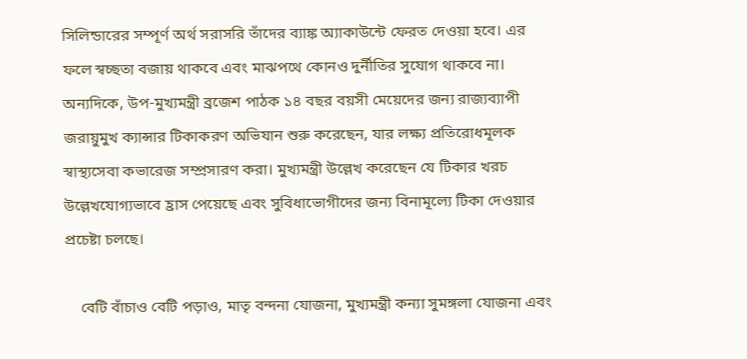সিলিন্ডারের সম্পূর্ণ অর্থ সরাসরি তাঁদের ব্যাঙ্ক অ্যাকাউন্টে ফেরত দেওয়া হবে। এর ফলে স্বচ্ছতা বজায় থাকবে এবং মাঝপথে কোনও দুর্নীতির সুযোগ থাকবে না। অন্যদিকে, উপ-মুখ্যমন্ত্রী ব্রজেশ পাঠক ১৪ বছর বয়সী মেয়েদের জন্য রাজ্যব্যাপী জরায়ুমুখ ক্যান্সার টিকাকরণ অভিযান শুরু করেছেন, যার লক্ষ্য প্রতিরোধমূলক স্বাস্থ্যসেবা কভারেজ সম্প্রসারণ করা। মুখ্যমন্ত্রী উল্লেখ করেছেন যে টিকার খরচ উল্লেখযোগ্যভাবে হ্রাস পেয়েছে এবং সুবিধাভোগীদের জন্য বিনামূল্যে টিকা দেওয়ার প্রচেষ্টা চলছে।

    বেটি বাঁচাও বেটি পড়াও, মাতৃ বন্দনা যোজনা, মুখ্যমন্ত্রী কন্যা সুমঙ্গলা যোজনা এবং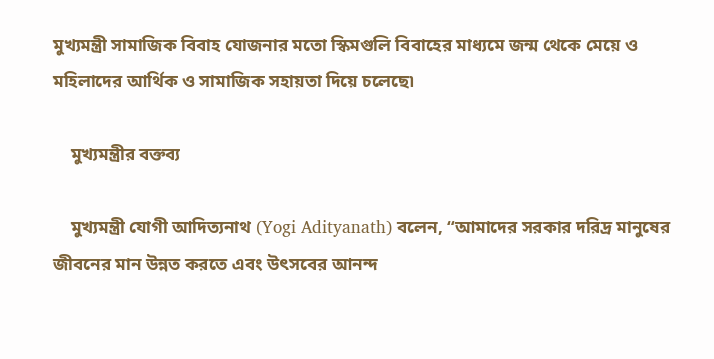মুখ্যমন্ত্রী সামাজিক বিবাহ যোজনার মতো স্কিমগুলি বিবাহের মাধ্যমে জন্ম থেকে মেয়ে ও মহিলাদের আর্থিক ও সামাজিক সহায়তা দিয়ে চলেছে৷

    মুখ্যমন্ত্রীর বক্তব্য

    মুখ্যমন্ত্রী যোগী আদিত্যনাথ (Yogi Adityanath) বলেন, “আমাদের সরকার দরিদ্র মানুষের জীবনের মান উন্নত করতে এবং উৎসবের আনন্দ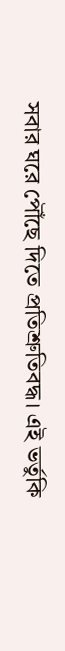সবার ঘরে পৌঁছে দিতে প্রতিশ্রুতিবদ্ধ। এই ভর্তুকি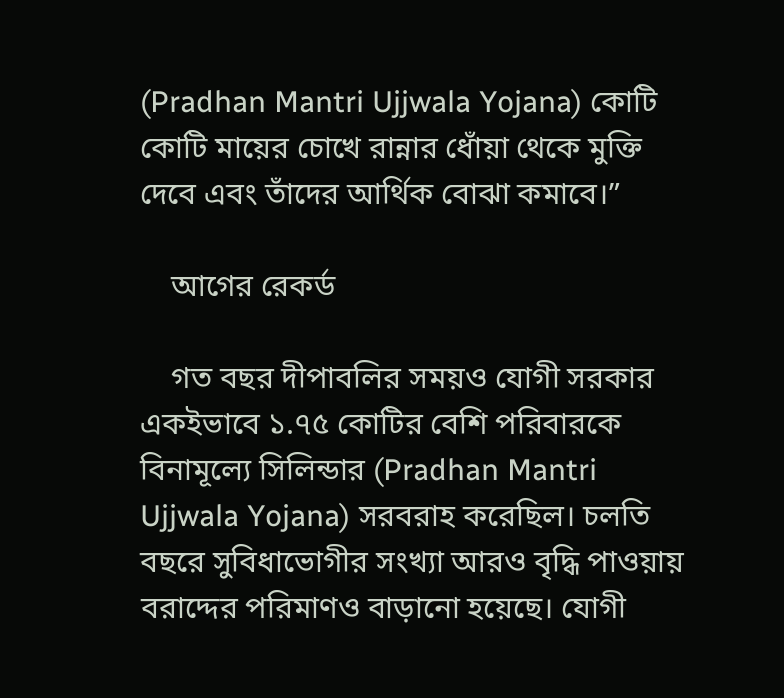(Pradhan Mantri Ujjwala Yojana) কোটি কোটি মায়ের চোখে রান্নার ধোঁয়া থেকে মুক্তি দেবে এবং তাঁদের আর্থিক বোঝা কমাবে।”

    আগের রেকর্ড

    গত বছর দীপাবলির সময়ও যোগী সরকার একইভাবে ১.৭৫ কোটির বেশি পরিবারকে বিনামূল্যে সিলিন্ডার (Pradhan Mantri Ujjwala Yojana) সরবরাহ করেছিল। চলতি বছরে সুবিধাভোগীর সংখ্যা আরও বৃদ্ধি পাওয়ায় বরাদ্দের পরিমাণও বাড়ানো হয়েছে। যোগী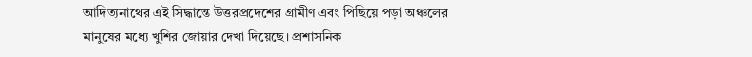আদিত্যনাথের এই সিদ্ধান্তে উত্তরপ্রদেশের গ্রামীণ এবং পিছিয়ে পড়া অঞ্চলের মানুষের মধ্যে খুশির জোয়ার দেখা দিয়েছে। প্রশাসনিক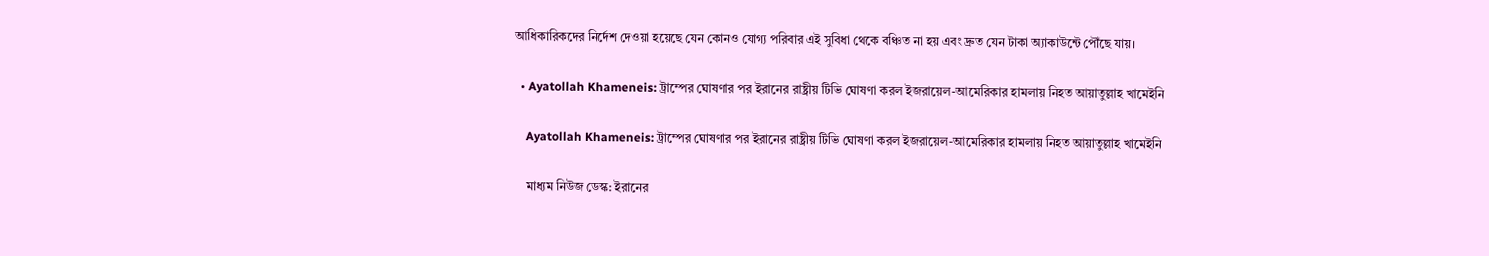আধিকারিকদের নির্দেশ দেওয়া হয়েছে যেন কোনও যোগ্য পরিবার এই সুবিধা থেকে বঞ্চিত না হয় এবং দ্রুত যেন টাকা অ্যাকাউন্টে পৌঁছে যায়।

  • Ayatollah Khameneis: ট্রাম্পের ঘোষণার পর ইরানের রাষ্ট্রীয় টিভি ঘোষণা করল ইজরায়েল-আমেরিকার হামলায় নিহত আয়াতুল্লাহ খামেইনি

    Ayatollah Khameneis: ট্রাম্পের ঘোষণার পর ইরানের রাষ্ট্রীয় টিভি ঘোষণা করল ইজরায়েল-আমেরিকার হামলায় নিহত আয়াতুল্লাহ খামেইনি

    মাধ্যম নিউজ ডেস্ক: ইরানের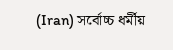(Iran) সর্বোচ্চ ধর্মীয়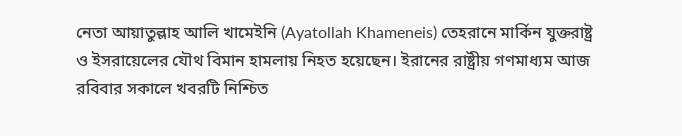নেতা আয়াতুল্লাহ আলি খামেইনি (Ayatollah Khameneis) তেহরানে মার্কিন যুক্তরাষ্ট্র ও ইসরায়েলের যৌথ বিমান হামলায় নিহত হয়েছেন। ইরানের রাষ্ট্রীয় গণমাধ্যম আজ রবিবার সকালে খবরটি নিশ্চিত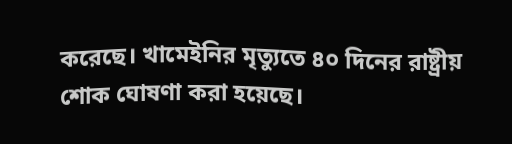করেছে। খামেইনির মৃত্যুতে ৪০ দিনের রাষ্ট্রীয় শোক ঘোষণা করা হয়েছে।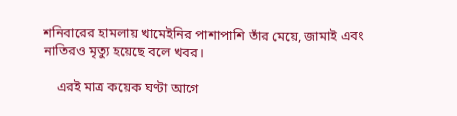শনিবারের হামলায় খামেইনির পাশাপাশি তাঁর মেয়ে, জামাই এবং নাতিরও মৃত্যু হয়েছে বলে খবর।

    এরই মাত্র কয়েক ঘণ্টা আগে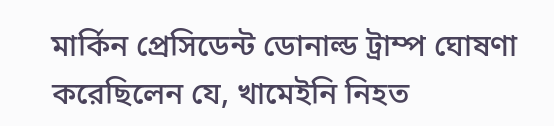মার্কিন প্রেসিডেন্ট ডোনাল্ড ট্রাম্প ঘোষণা করেছিলেন যে, খামেইনি নিহত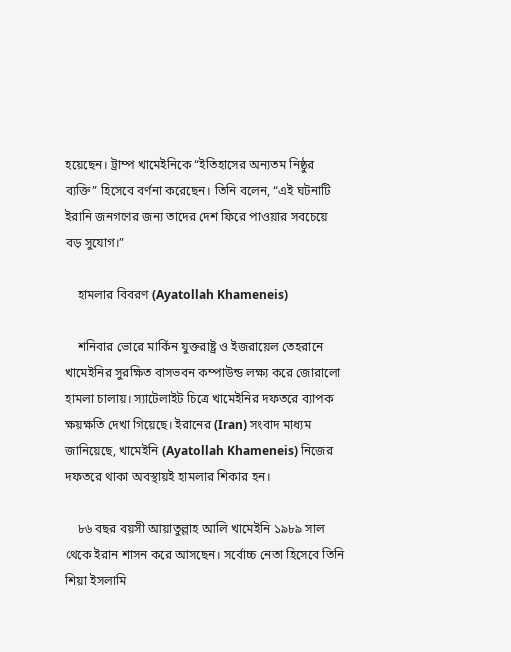হয়েছেন। ট্রাম্প খামেইনিকে “ইতিহাসের অন্যতম নিষ্ঠুর ব্যক্তি” হিসেবে বর্ণনা করেছেন। তিনি বলেন, “এই ঘটনাটি ইরানি জনগণের জন্য তাদের দেশ ফিরে পাওয়ার সবচেয়ে বড় সুযোগ।”

    হামলার বিবরণ (Ayatollah Khameneis)

    শনিবার ভোরে মার্কিন যুক্তরাষ্ট্র ও ইজরায়েল তেহরানে খামেইনির সুরক্ষিত বাসভবন কম্পাউন্ড লক্ষ্য করে জোরালো হামলা চালায়। স্যাটেলাইট চিত্রে খামেইনির দফতরে ব্যাপক ক্ষয়ক্ষতি দেখা গিয়েছে। ইরানের (Iran) সংবাদ মাধ্যম জানিয়েছে, খামেইনি (Ayatollah Khameneis) নিজের দফতরে থাকা অবস্থায়ই হামলার শিকার হন।

    ৮৬ বছর বয়সী আয়াতুল্লাহ আলি খামেইনি ১৯৮৯ সাল থেকে ইরান শাসন করে আসছেন। সর্বোচ্চ নেতা হিসেবে তিনি শিয়া ইসলামি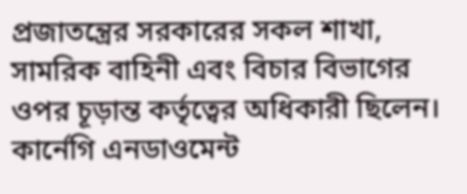প্রজাতন্ত্রের সরকারের সকল শাখা, সামরিক বাহিনী এবং বিচার বিভাগের ওপর চূড়ান্ত কর্তৃত্বের অধিকারী ছিলেন। কার্নেগি এনডাওমেন্ট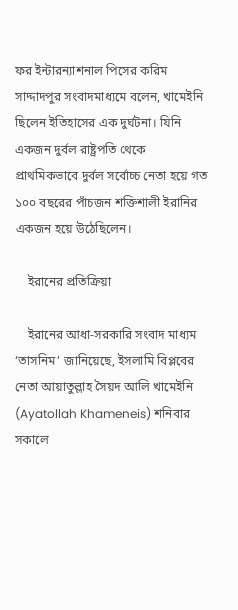ফর ইন্টারন্যাশনাল পিসের করিম সাদ্দাদপুর সংবাদমাধ্যমে বলেন, খামেইনি ছিলেন ইতিহাসের এক দুর্ঘটনা। যিনি একজন দুর্বল রাষ্ট্রপতি থেকে প্রাথমিকভাবে দুর্বল সর্বোচ্চ নেতা হয়ে গত ১০০ বছরের পাঁচজন শক্তিশালী ইরানির একজন হয়ে উঠেছিলেন।

    ইরানের প্রতিক্রিয়া

    ইরানের আধা-সরকারি সংবাদ মাধ্যম ‘তাসনিম’ জানিয়েছে, ইসলামি বিপ্লবের নেতা আয়াতুল্লাহ সৈয়দ আলি খামেইনি (Ayatollah Khameneis) শনিবার সকালে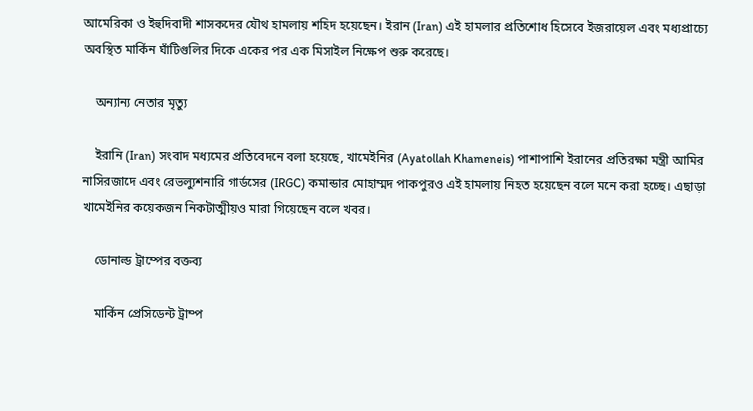আমেরিকা ও ইহুদিবাদী শাসকদের যৌথ হামলায় শহিদ হয়েছেন। ইরান (Iran) এই হামলার প্রতিশোধ হিসেবে ইজরায়েল এবং মধ্যপ্রাচ্যে অবস্থিত মার্কিন ঘাঁটিগুলির দিকে একের পর এক মিসাইল নিক্ষেপ শুরু করেছে।

    অন্যান্য নেতার মৃত্যু

    ইরানি (Iran) সংবাদ মধ্যমের প্রতিবেদনে বলা হয়েছে, খামেইনির (Ayatollah Khameneis) পাশাপাশি ইরানের প্রতিরক্ষা মন্ত্রী আমির নাসিরজাদে এবং রেভল্যুশনারি গার্ডসের (IRGC) কমান্ডার মোহাম্মদ পাকপুরও এই হামলায় নিহত হয়েছেন বলে মনে করা হচ্ছে। এছাড়া খামেইনির কয়েকজন নিকটাত্মীয়ও মারা গিয়েছেন বলে খবর।

    ডোনাল্ড ট্রাম্পের বক্তব্য

    মার্কিন প্রেসিডেন্ট ট্রাম্প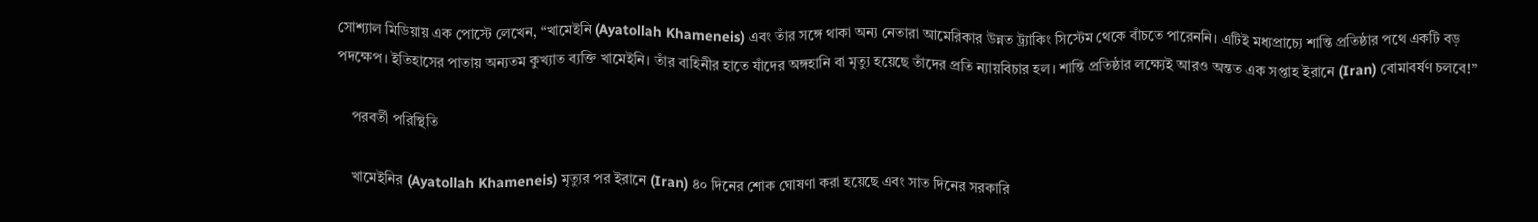সোশ্যাল মিডিয়ায় এক পোস্টে লেখেন, “খামেইনি (Ayatollah Khameneis) এবং তাঁর সঙ্গে থাকা অন্য নেতারা আমেরিকার উন্নত ট্র্যাকিং সিস্টেম থেকে বাঁচতে পারেননি। এটিই মধ্যপ্রাচ্যে শান্তি প্রতিষ্ঠার পথে একটি বড় পদক্ষেপ। ইতিহাসের পাতায় অন্যতম কুখ্যাত ব্যক্তি খামেইনি। তাঁর বাহিনীর হাতে যাঁদের অঙ্গহানি বা মৃত্যু হয়েছে তাঁদের প্রতি ন্যায়বিচার হল। শান্তি প্রতিষ্ঠার লক্ষ্যেই আরও অন্তত এক সপ্তাহ ইরানে (Iran) বোমাবর্ষণ চলবে!”

    পরবর্তী পরিস্থিতি

    খামেইনির (Ayatollah Khameneis) মৃত্যুর পর ইরানে (Iran) ৪০ দিনের শোক ঘোষণা করা হয়েছে এবং সাত দিনের সরকারি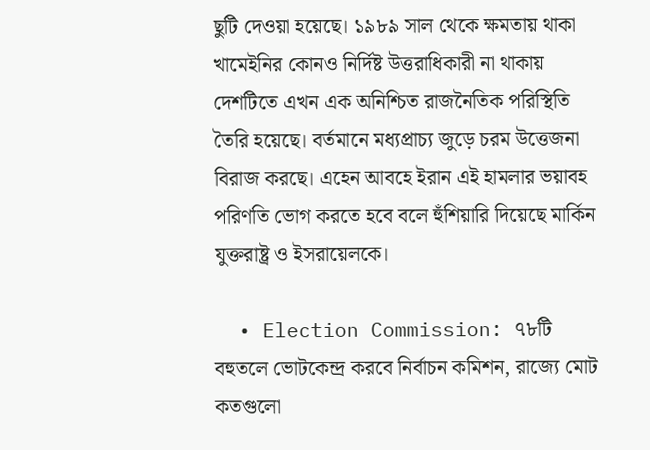ছুটি দেওয়া হয়েছে। ১৯৮৯ সাল থেকে ক্ষমতায় থাকা খামেইনির কোনও নির্দিষ্ট উত্তরাধিকারী না থাকায় দেশটিতে এখন এক অনিশ্চিত রাজনৈতিক পরিস্থিতি তৈরি হয়েছে। বর্তমানে মধ্যপ্রাচ্য জুড়ে চরম উত্তেজনা বিরাজ করছে। এহেন আবহে ইরান এই হামলার ভয়াবহ পরিণতি ভোগ করতে হবে বলে হুঁশিয়ারি দিয়েছে মার্কিন যুক্তরাষ্ট্র ও ইসরায়েলকে।

  • Election Commission: ৭৮টি বহুতলে ভোটকেন্দ্র করবে নির্বাচন কমিশন, রাজ্যে মোট কতগুলো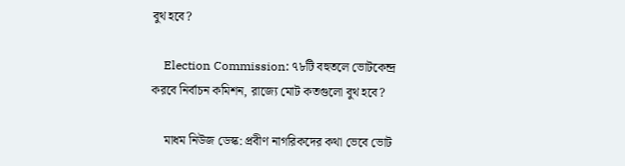বুথ হবে?

    Election Commission: ৭৮টি বহুতলে ভোটকেন্দ্র করবে নির্বাচন কমিশন, রাজ্যে মোট কতগুলো বুথ হবে?

    মাধম নিউজ ডেস্ক: প্রবীণ নাগরিকদের কথা ভেবে ভোট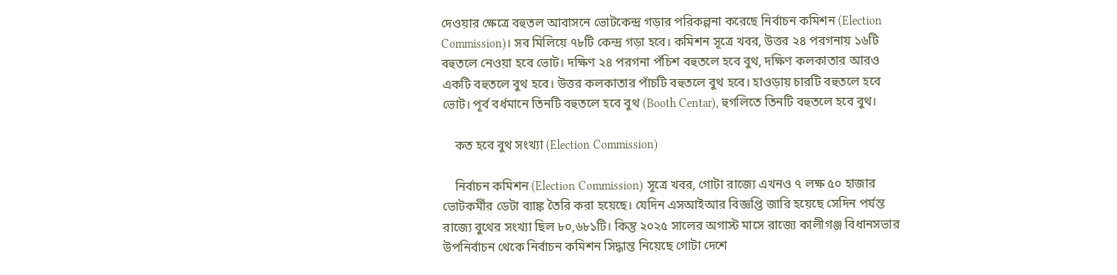দেওয়ার ক্ষেত্রে বহুতল আবাসনে ভোটকেন্দ্র গড়ার পরিকল্পনা করেছে নির্বাচন কমিশন (Election Commission)। সব মিলিয়ে ৭৮টি কেন্দ্র গড়া হবে। কমিশন সূত্রে খবর, উত্তর ২৪ পরগনায় ১৬টি বহুতলে নেওয়া হবে ভোট। দক্ষিণ ২৪ পরগনা পঁচিশ বহুতলে হবে বুথ, দক্ষিণ কলকাতার আরও একটি বহুতলে বুথ হবে। উত্তর কলকাতার পাঁচটি বহুতলে বুথ হবে। হাওড়ায় চারটি বহুতলে হবে ভোট। পূর্ব বর্ধমানে তিনটি বহুতলে হবে বুথ (Booth Centar), হুগলিতে তিনটি বহুতলে হবে বুথ।

    কত হবে বুথ সংখ্যা (Election Commission)

    নির্বাচন কমিশন (Election Commission) সূত্রে খবর, গোটা রাজ্যে এখনও ৭ লক্ষ ৫০ হাজার ভোটকর্মীর ডেটা ব্যাঙ্ক তৈরি করা হয়েছে। যেদিন এসআইআর বিজ্ঞপ্তি জারি হয়েছে সেদিন পর্যন্ত রাজ্যে বুথের সংখ্যা ছিল ৮০,৬৮১টি। কিন্তু ২০২৫ সালের অগাস্ট মাসে রাজ্যে কালীগঞ্জ বিধানসভার উপনির্বাচন থেকে নির্বাচন কমিশন সিদ্ধান্ত নিয়েছে গোটা দেশে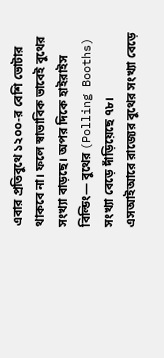এবার প্রতিবুথে ১২০০-র বেশি ভোটার থাকবে না। ফলে স্বাভাবিক ভাবেই বুথের সংখ্যা বাড়ছে। অপর দিকে হাইরাইস বিল্ডিং— বুথের (Polling Booths) সংখ্যা বেড়ে দাঁড়িয়েছে ৭৮। এসআইআরে রাজ্যের বুথের সংখ্যা বেড়ে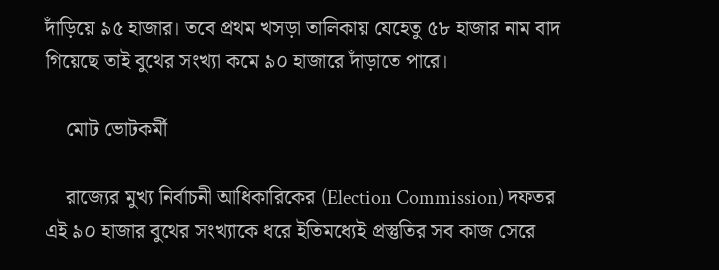দাঁড়িয়ে ৯৫ হাজার। তবে প্রথম খসড়া তালিকায় যেহেতু ৫৮ হাজার নাম বাদ গিয়েছে তাই বুথের সংখ্যা কমে ৯০ হাজারে দাঁড়াতে পারে।

    মোট ভোটকর্মী

    রাজ্যের মুখ্য নির্বাচনী আধিকারিকের (Election Commission) দফতর এই ৯০ হাজার বুথের সংখ্যাকে ধরে ইতিমধ্যেই প্রস্তুতির সব কাজ সেরে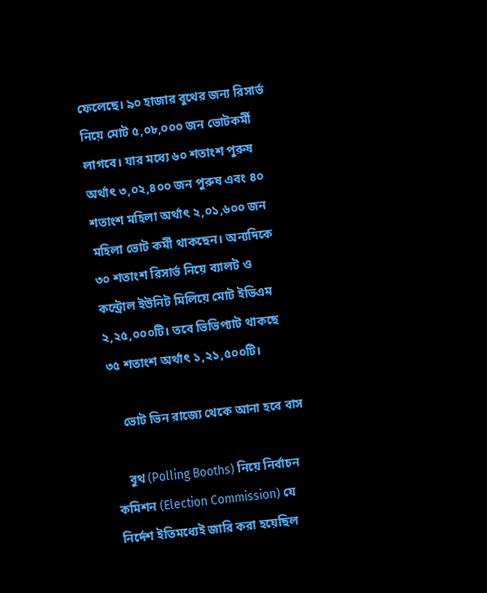ফেলেছে। ৯০ হাজার বুথের জন্য রিসার্ভ নিয়ে মোট ৫,০৮,০০০ জন ভোটকর্মী লাগবে। যার মধ্যে ৬০ শতাংশ পুরুষ অর্থাৎ ৩,০২,৪০০ জন পুরুষ এবং ৪০ শতাংশ মহিলা অর্থাৎ ২,০১,৬০০ জন মহিলা ভোট কর্মী থাকছেন। অন্যদিকে ৩০ শতাংশ রিসার্ভ নিয়ে ব্যালট ও কন্ট্রোল ইউনিট মিলিয়ে মোট ইভিএম ২,২৫,০০০টি। তবে ভিভিপ্যাট থাকছে ৩৫ শতাংশ অর্থাৎ ১,২১,৫০০টি।

    ভোট ভিন রাজ্যে থেকে আনা হবে বাস

    বুথ (Polling Booths) নিয়ে নির্বাচন কমিশন (Election Commission) যে নির্দেশ ইতিমধ্যেই জারি করা হয়েছিল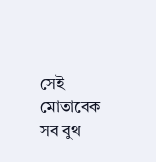সেই মোতাবেক সব বুথ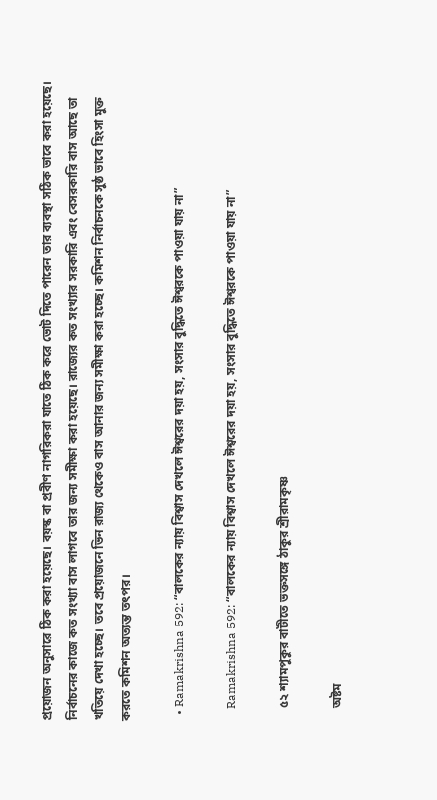প্রয়োজন অনুসারে ঠিক করা হয়েছে। বয়স্ক বা প্রবীণ নাগরিকরা যাতে ঠিক করে ভোট দিতে পারেন তার ব্যবস্থা সঠিক ভাবে করা হয়েছে। নির্বাচনের কাজে কত সংখ্যা বাস লাগবে তার জন্য সমীক্ষা করা হয়েছে। রাজ্যের কত সংখ্যার সরকারি এবং বেসরকারি বাস আছে তা খতিয়ে দেখা হচ্ছে। তবে প্রয়োজনে ভিন রাজ্য থেকেও বাস আনার জন্য সমীক্ষা করা হচ্ছে। কমিশন নির্বাচনকে সুষ্ঠ ভাবে হিংসা মুক্ত করতে কমিশন অত্যন্ত তৎপর।

  • Ramakrishna 592: “বালকের ন্যায় বিশ্বাস দেখলে ঈশ্বরের দয়া হয়, সংসার বুদ্ধিতে ঈশ্বরকে পাওয়া যায় না”

    Ramakrishna 592: “বালকের ন্যায় বিশ্বাস দেখলে ঈশ্বরের দয়া হয়, সংসার বুদ্ধিতে ঈশ্বরকে পাওয়া যায় না”

    ৫২ শ্যামপুকুর বাটীতে ভক্তসঙ্গে ঠাকুর শ্রীরামকৃষ্ণ

    অষ্টম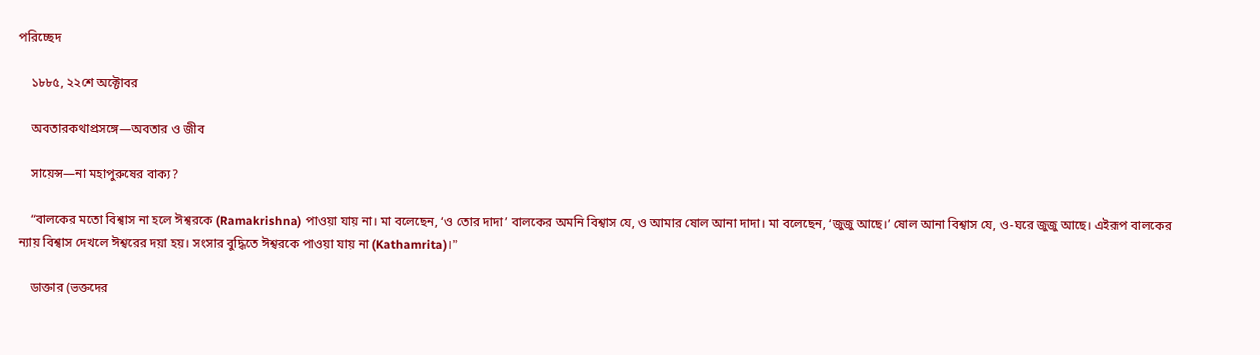পরিচ্ছেদ

    ১৮৮৫, ২২শে অক্টোবর

    অবতারকথাপ্রসঙ্গে—অবতার ও জীব

    সায়েন্স—না মহাপুরুষের বাক্য?

    “বালকের মতো বিশ্বাস না হলে ঈশ্বরকে (Ramakrishna) পাওয়া যায় না। মা বলেছেন, ‘ও তোর দাদা’ বালকের অমনি বিশ্বাস যে, ও আমার ষোল আনা দাদা। মা বলেছেন, ‘জুজু আছে।’ ষোল আনা বিশ্বাস যে, ও-ঘরে জুজু আছে। এইরূপ বালকের ন্যায় বিশ্বাস দেখলে ঈশ্বরের দয়া হয়। সংসার বুদ্ধিতে ঈশ্বরকে পাওয়া যায় না (Kathamrita)।”

    ডাক্তার (ভক্তদের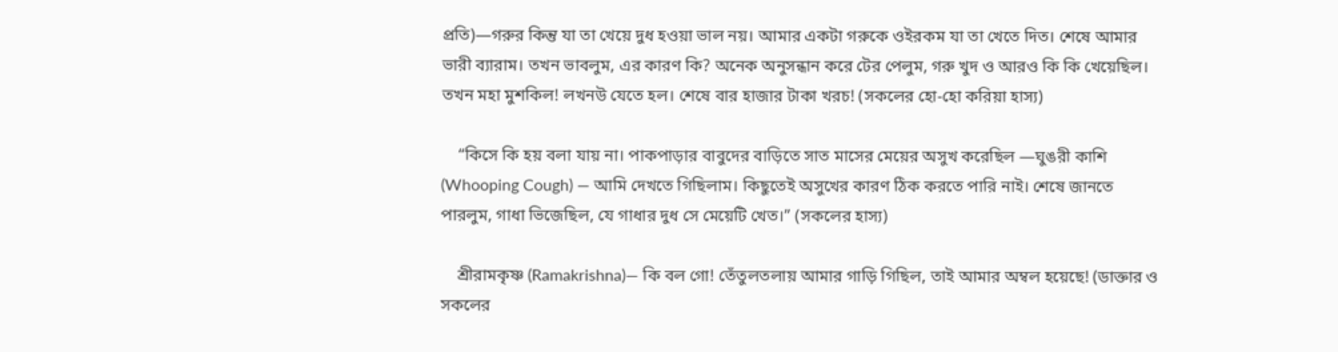প্রতি)—গরুর কিন্তু যা তা খেয়ে দুধ হওয়া ভাল নয়। আমার একটা গরুকে ওইরকম যা তা খেতে দিত। শেষে আমার ভারী ব্যারাম। তখন ভাবলুম, এর কারণ কি? অনেক অনুসন্ধান করে টের পেলুম, গরু খুদ ও আরও কি কি খেয়েছিল। তখন মহা মুশকিল! লখনউ যেতে হল। শেষে বার হাজার টাকা খরচ! (সকলের হো-হো করিয়া হাস্য)

    “কিসে কি হয় বলা যায় না। পাকপাড়ার বাবুদের বাড়িতে সাত মাসের মেয়ের অসুখ করেছিল —ঘুঙরী কাশি (Whooping Cough) — আমি দেখতে গিছিলাম। কিছুতেই অসুখের কারণ ঠিক করতে পারি নাই। শেষে জানতে পারলুম, গাধা ভিজেছিল, যে গাধার দুধ সে মেয়েটি খেত।” (সকলের হাস্য)

    শ্রীরামকৃষ্ণ (Ramakrishna)— কি বল গো! তেঁতুলতলায় আমার গাড়ি গিছিল, তাই আমার অম্বল হয়েছে! (ডাক্তার ও সকলের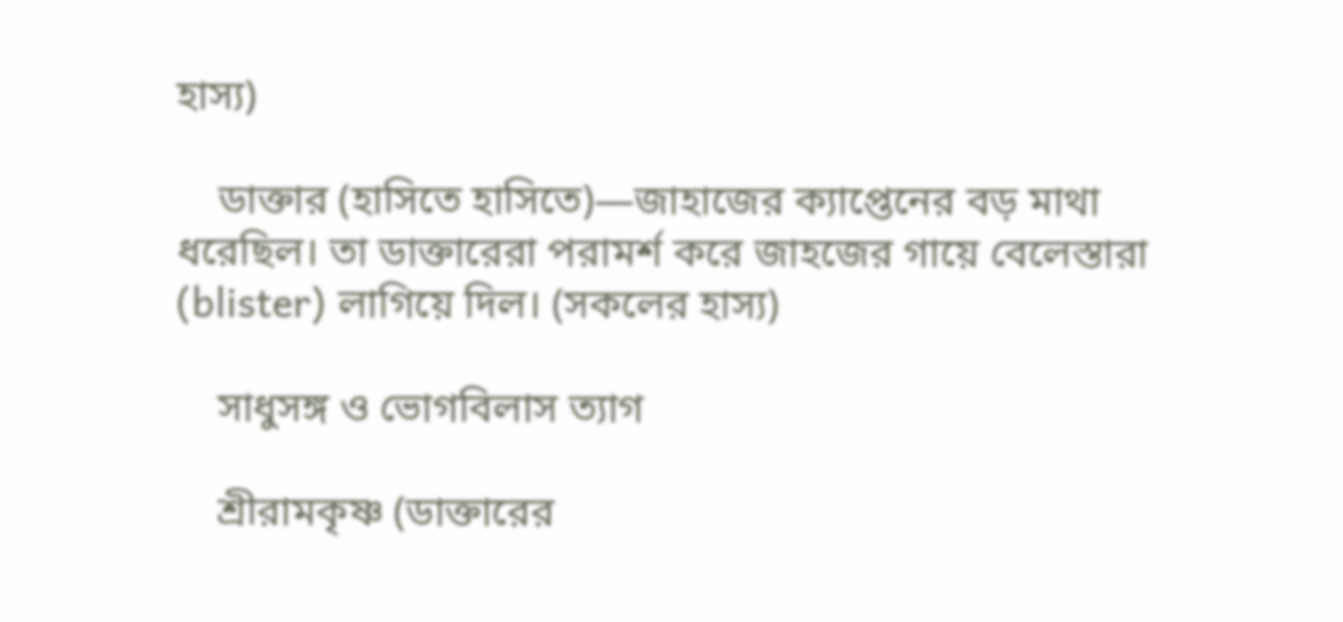হাস্য)

    ডাক্তার (হাসিতে হাসিতে)—জাহাজের ক্যাপ্তেনের বড় মাথা ধরেছিল। তা ডাক্তারেরা পরামর্শ করে জাহজের গায়ে বেলেস্তারা (blister) লাগিয়ে দিল। (সকলের হাস্য)

    সাধুসঙ্গ ও ভোগবিলাস ত্যাগ

    শ্রীরামকৃষ্ণ (ডাক্তারের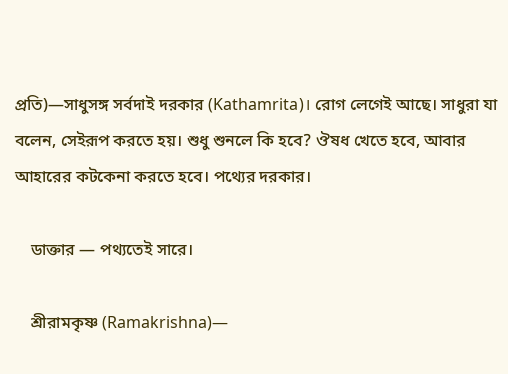প্রতি)—সাধুসঙ্গ সর্বদাই দরকার (Kathamrita)। রোগ লেগেই আছে। সাধুরা যা বলেন, সেইরূপ করতে হয়। শুধু শুনলে কি হবে? ঔষধ খেতে হবে, আবার আহারের কটকেনা করতে হবে। পথ্যের দরকার।

    ডাক্তার — পথ্যতেই সারে।

    শ্রীরামকৃষ্ণ (Ramakrishna)—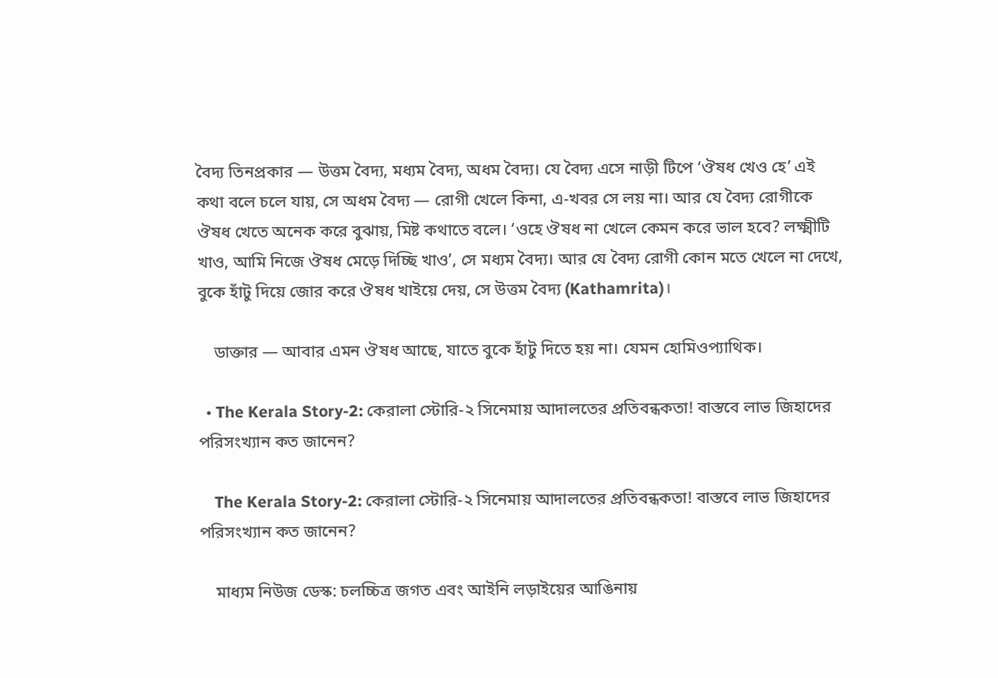বৈদ্য তিনপ্রকার — উত্তম বৈদ্য, মধ্যম বৈদ্য, অধম বৈদ্য। যে বৈদ্য এসে নাড়ী টিপে ‘ঔষধ খেও হে’ এই কথা বলে চলে যায়, সে অধম বৈদ্য — রোগী খেলে কিনা, এ-খবর সে লয় না। আর যে বৈদ্য রোগীকে ঔষধ খেতে অনেক করে বুঝায়, মিষ্ট কথাতে বলে। ‘ওহে ঔষধ না খেলে কেমন করে ভাল হবে? লক্ষ্মীটি খাও, আমি নিজে ঔষধ মেড়ে দিচ্ছি খাও’, সে মধ্যম বৈদ্য। আর যে বৈদ্য রোগী কোন মতে খেলে না দেখে, বুকে হাঁটু দিয়ে জোর করে ঔষধ খাইয়ে দেয়, সে উত্তম বৈদ্য (Kathamrita)।

    ডাক্তার — আবার এমন ঔষধ আছে, যাতে বুকে হাঁটু দিতে হয় না। যেমন হোমিওপ্যাথিক।

  • The Kerala Story-2: কেরালা স্টোরি-২ সিনেমায় আদালতের প্রতিবন্ধকতা! বাস্তবে লাভ জিহাদের পরিসংখ্যান কত জানেন?

    The Kerala Story-2: কেরালা স্টোরি-২ সিনেমায় আদালতের প্রতিবন্ধকতা! বাস্তবে লাভ জিহাদের পরিসংখ্যান কত জানেন?

    মাধ্যম নিউজ ডেস্ক: চলচ্চিত্র জগত এবং আইনি লড়াইয়ের আঙিনায়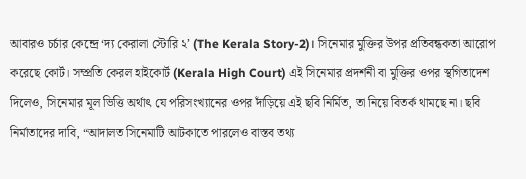আবারও চর্চার কেন্দ্রে ‘দ্য কেরালা স্টোরি ২’ (The Kerala Story-2)। সিনেমার মুক্তির উপর প্রতিবন্ধকতা আরোপ করেছে কোর্ট। সম্প্রতি কেরল হাইকোর্ট (Kerala High Court) এই সিনেমার প্রদর্শনী বা মুক্তির ওপর স্থগিতাদেশ দিলেও, সিনেমার মূল ভিত্তি অর্থাৎ যে পরিসংখ্যানের ওপর দাঁড়িয়ে এই ছবি নির্মিত, তা নিয়ে বিতর্ক থামছে না। ছবি নির্মাতাদের দাবি, “আদালত সিনেমাটি আটকাতে পারলেও বাস্তব তথ্য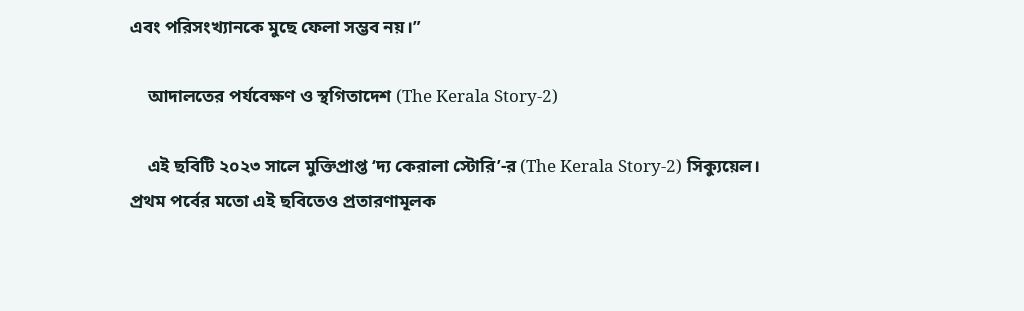এবং পরিসংখ্যানকে মুছে ফেলা সম্ভব নয়।”

    আদালতের পর্যবেক্ষণ ও স্থগিতাদেশ (The Kerala Story-2)

    এই ছবিটি ২০২৩ সালে মুক্তিপ্রাপ্ত ‘দ্য কেরালা স্টোরি’-র (The Kerala Story-2) সিক্যুয়েল। প্রথম পর্বের মতো এই ছবিতেও প্রতারণামূলক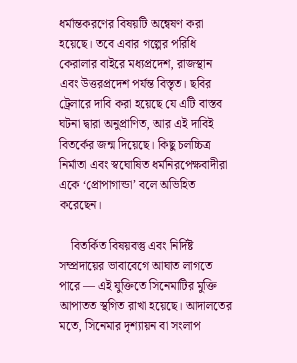ধর্মান্তকরণের বিষয়টি অন্বেষণ করা হয়েছে। তবে এবার গল্পের পরিধি কেরালার বাইরে মধ্যপ্রদেশ, রাজস্থান এবং উত্তরপ্রদেশ পর্যন্ত বিস্তৃত। ছবির ট্রেলারে দাবি করা হয়েছে যে এটি বাস্তব ঘটনা দ্বারা অনুপ্রাণিত, আর এই দাবিই বিতর্কের জন্ম দিয়েছে। কিছু চলচ্চিত্র নির্মাতা এবং স্বঘোষিত ধর্মনিরপেক্ষবাদীরা একে ‘প্রোপাগান্ডা’ বলে অভিহিত করেছেন।

    বিতর্কিত বিষয়বস্তু এবং নির্দিষ্ট সম্প্রদায়ের ভাবাবেগে আঘাত লাগতে পারে — এই যুক্তিতে সিনেমাটির মুক্তি আপাতত স্থগিত রাখা হয়েছে। আদালতের মতে, সিনেমার দৃশ্যায়ন বা সংলাপ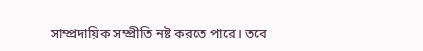সাম্প্রদায়িক সম্প্রীতি নষ্ট করতে পারে। তবে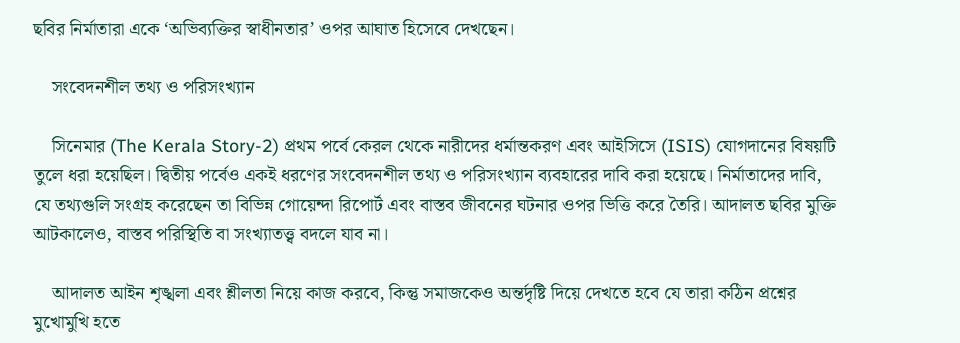ছবির নির্মাতারা একে ‘অভিব্যক্তির স্বাধীনতার’ ওপর আঘাত হিসেবে দেখছেন।

    সংবেদনশীল তথ্য ও পরিসংখ্যান

    সিনেমার (The Kerala Story-2) প্রথম পর্বে কেরল থেকে নারীদের ধর্মান্তকরণ এবং আইসিসে (ISIS) যোগদানের বিষয়টি তুলে ধরা হয়েছিল। দ্বিতীয় পর্বেও একই ধরণের সংবেদনশীল তথ্য ও পরিসংখ্যান ব্যবহারের দাবি করা হয়েছে। নির্মাতাদের দাবি, যে তথ্যগুলি সংগ্রহ করেছেন তা বিভিন্ন গোয়েন্দা রিপোর্ট এবং বাস্তব জীবনের ঘটনার ওপর ভিত্তি করে তৈরি। আদালত ছবির মুক্তি আটকালেও, বাস্তব পরিস্থিতি বা সংখ্যাতত্ত্ব বদলে যাব না।

    আদালত আইন শৃঙ্খলা এবং শ্লীলতা নিয়ে কাজ করবে, কিন্তু সমাজকেও অন্তর্দৃষ্টি দিয়ে দেখতে হবে যে তারা কঠিন প্রশ্নের মুখোমুখি হতে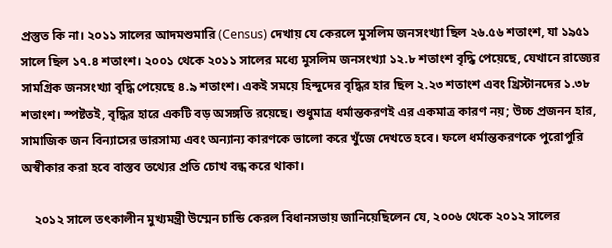প্রস্তুত কি না। ২০১১ সালের আদমশুমারি (Census) দেখায় যে কেরলে মুসলিম জনসংখ্যা ছিল ২৬.৫৬ শতাংশ, যা ১৯৫১ সালে ছিল ১৭.৪ শতাংশ। ২০০১ থেকে ২০১১ সালের মধ্যে মুসলিম জনসংখ্যা ১২.৮ শতাংশ বৃদ্ধি পেয়েছে, যেখানে রাজ্যের সামগ্রিক জনসংখ্যা বৃদ্ধি পেয়েছে ৪.৯ শতাংশ। একই সময়ে হিন্দুদের বৃদ্ধির হার ছিল ২.২৩ শতাংশ এবং খ্রিস্টানদের ১.৩৮ শতাংশ। স্পষ্টতই, বৃদ্ধির হারে একটি বড় অসঙ্গতি রয়েছে। শুধুমাত্র ধর্মান্তকরণই এর একমাত্র কারণ নয়; উচ্চ প্রজনন হার, সামাজিক জন বিন্যাসের ভারসাম্য এবং অন্যান্য কারণকে ভালো করে খুঁজে দেখতে হবে। ফলে ধর্মান্তকরণকে পুরোপুরি অস্বীকার করা হবে বাস্তব তথ্যের প্রতি চোখ বন্ধ করে থাকা।

    ২০১২ সালে তৎকালীন মুখ্যমন্ত্রী উম্মেন চান্ডি কেরল বিধানসভায় জানিয়েছিলেন যে, ২০০৬ থেকে ২০১২ সালের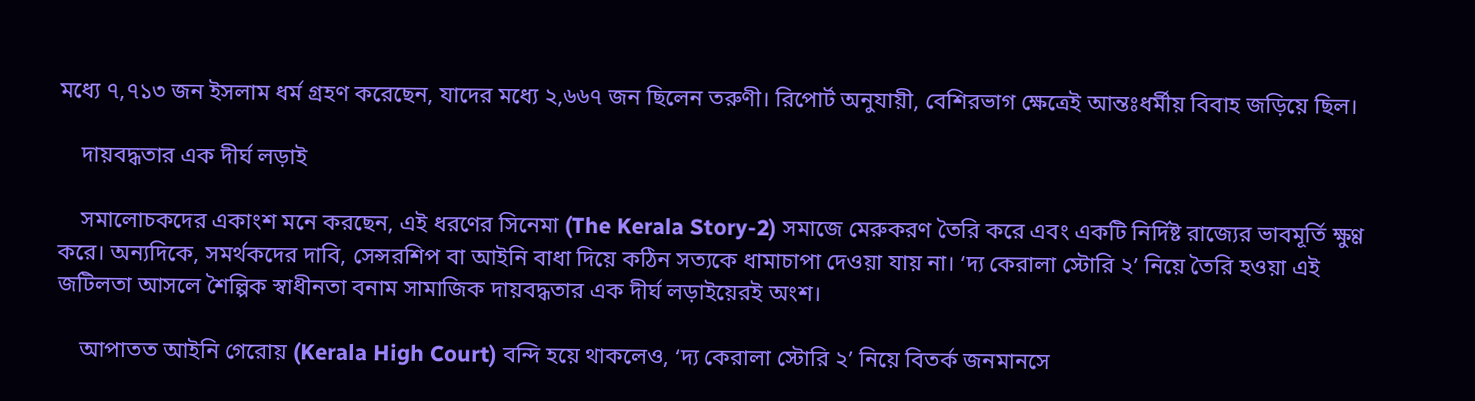মধ্যে ৭,৭১৩ জন ইসলাম ধর্ম গ্রহণ করেছেন, যাদের মধ্যে ২,৬৬৭ জন ছিলেন তরুণী। রিপোর্ট অনুযায়ী, বেশিরভাগ ক্ষেত্রেই আন্তঃধর্মীয় বিবাহ জড়িয়ে ছিল।

    দায়বদ্ধতার এক দীর্ঘ লড়াই

    সমালোচকদের একাংশ মনে করছেন, এই ধরণের সিনেমা (The Kerala Story-2) সমাজে মেরুকরণ তৈরি করে এবং একটি নির্দিষ্ট রাজ্যের ভাবমূর্তি ক্ষুণ্ণ করে। অন্যদিকে, সমর্থকদের দাবি, সেন্সরশিপ বা আইনি বাধা দিয়ে কঠিন সত্যকে ধামাচাপা দেওয়া যায় না। ‘দ্য কেরালা স্টোরি ২’ নিয়ে তৈরি হওয়া এই জটিলতা আসলে শৈল্পিক স্বাধীনতা বনাম সামাজিক দায়বদ্ধতার এক দীর্ঘ লড়াইয়েরই অংশ।

    আপাতত আইনি গেরোয় (Kerala High Court) বন্দি হয়ে থাকলেও, ‘দ্য কেরালা স্টোরি ২’ নিয়ে বিতর্ক জনমানসে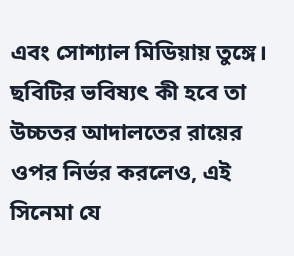এবং সোশ্যাল মিডিয়ায় তুঙ্গে। ছবিটির ভবিষ্যৎ কী হবে তা উচ্চতর আদালতের রায়ের ওপর নির্ভর করলেও, এই সিনেমা যে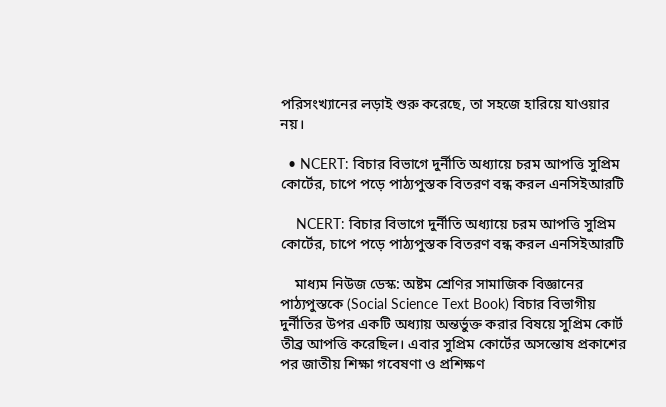পরিসংখ্যানের লড়াই শুরু করেছে, তা সহজে হারিয়ে যাওয়ার নয়।

  • NCERT: বিচার বিভাগে দুর্নীতি অধ্যায়ে চরম আপত্তি সুপ্রিম কোর্টের, চাপে পড়ে পাঠ্যপুস্তক বিতরণ বন্ধ করল এনসিইআরটি

    NCERT: বিচার বিভাগে দুর্নীতি অধ্যায়ে চরম আপত্তি সুপ্রিম কোর্টের, চাপে পড়ে পাঠ্যপুস্তক বিতরণ বন্ধ করল এনসিইআরটি

    মাধ্যম নিউজ ডেস্ক: অষ্টম শ্রেণির সামাজিক বিজ্ঞানের পাঠ্যপুস্তকে (Social Science Text Book) বিচার বিভাগীয় দুর্নীতির উপর একটি অধ্যায় অন্তর্ভুক্ত করার বিষয়ে সুপ্রিম কোর্ট তীব্র আপত্তি করেছিল। এবার সুপ্রিম কোর্টের অসন্তোষ প্রকাশের পর জাতীয় শিক্ষা গবেষণা ও প্রশিক্ষণ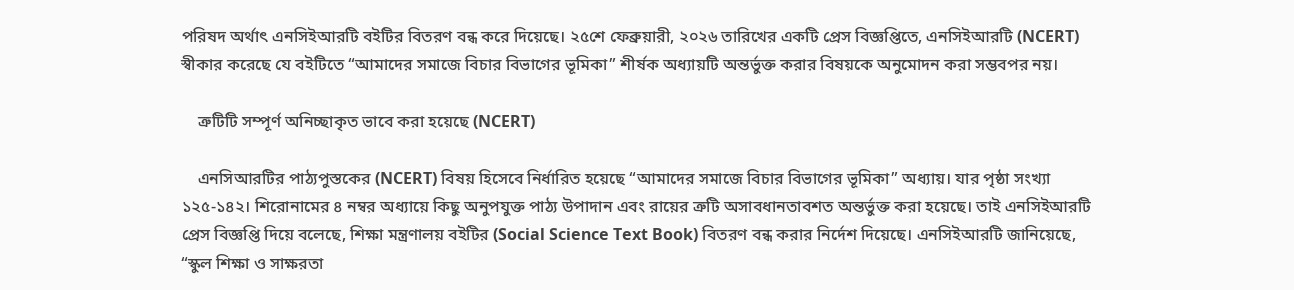পরিষদ অর্থাৎ এনসিইআরটি বইটির বিতরণ বন্ধ করে দিয়েছে। ২৫শে ফেব্রুয়ারী, ২০২৬ তারিখের একটি প্রেস বিজ্ঞপ্তিতে, এনসিইআরটি (NCERT) স্বীকার করেছে যে বইটিতে “আমাদের সমাজে বিচার বিভাগের ভূমিকা” শীর্ষক অধ্যায়টি অন্তর্ভুক্ত করার বিষয়কে অনুমোদন করা সম্ভবপর নয়।

    ত্রুটিটি সম্পূর্ণ অনিচ্ছাকৃত ভাবে করা হয়েছে (NCERT)

    এনসিআরটির পাঠ্যপুস্তকের (NCERT) বিষয় হিসেবে নির্ধারিত হয়েছে “আমাদের সমাজে বিচার বিভাগের ভূমিকা” অধ্যায়। যার পৃষ্ঠা সংখ্যা ১২৫-১৪২। শিরোনামের ৪ নম্বর অধ্যায়ে কিছু অনুপযুক্ত পাঠ্য উপাদান এবং রায়ের ত্রুটি অসাবধানতাবশত অন্তর্ভুক্ত করা হয়েছে। তাই এনসিইআরটি প্রেস বিজ্ঞপ্তি দিয়ে বলেছে, শিক্ষা মন্ত্রণালয় বইটির (Social Science Text Book) বিতরণ বন্ধ করার নির্দেশ দিয়েছে। এনসিইআরটি জানিয়েছে, “স্কুল শিক্ষা ও সাক্ষরতা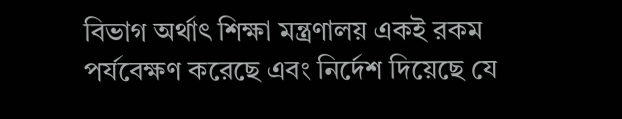বিভাগ অর্থাৎ শিক্ষা মন্ত্রণালয় একই রকম পর্যবেক্ষণ করেছে এবং নির্দেশ দিয়েছে যে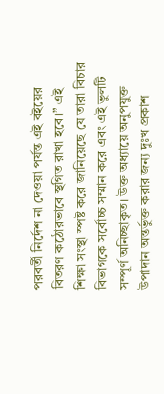পরবর্তী নির্দেশ না দেওয়া পর্যন্ত এই বইয়ের বিতরণ কঠোরভাবে স্থগিত রাখা হবে।” এই শিক্ষা সংস্থা স্পষ্ট করে জানিয়েছে যে তারা বিচার বিভাগকে সর্বোচ্চ সম্মান করে এবং এই ভুলটি সম্পূর্ণ অনিচ্ছাকৃত। উক্ত অধ্যায়ে অনুপযুক্ত উপাদান অন্তর্ভুক্ত করার জন্য দুঃখ প্রকাশ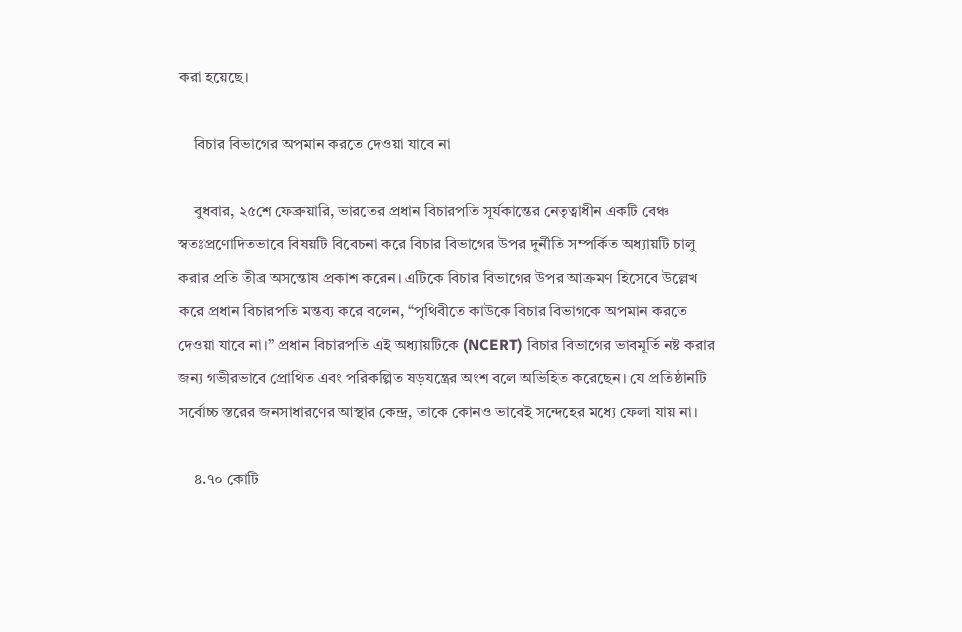করা হয়েছে।

    বিচার বিভাগের অপমান করতে দেওয়া যাবে না

    বুধবার, ২৫শে ফেব্রুয়ারি, ভারতের প্রধান বিচারপতি সূর্যকান্তের নেতৃত্বাধীন একটি বেঞ্চ স্বতঃপ্রণোদিতভাবে বিষয়টি বিবেচনা করে বিচার বিভাগের উপর দুর্নীতি সম্পর্কিত অধ্যায়টি চালু করার প্রতি তীব্র অসন্তোষ প্রকাশ করেন। এটিকে বিচার বিভাগের উপর আক্রমণ হিসেবে উল্লেখ করে প্রধান বিচারপতি মন্তব্য করে বলেন, “পৃথিবীতে কাউকে বিচার বিভাগকে অপমান করতে দেওয়া যাবে না।” প্রধান বিচারপতি এই অধ্যায়টিকে (NCERT) বিচার বিভাগের ভাবমূর্তি নষ্ট করার জন্য গভীরভাবে প্রোথিত এবং পরিকল্পিত ষড়যন্ত্রের অংশ বলে অভিহিত করেছেন। যে প্রতিষ্ঠানটি সর্বোচ্চ স্তরের জনসাধারণের আস্থার কেন্দ্র, তাকে কোনও ভাবেই সন্দেহের মধ্যে ফেলা যায় না।

    ৪.৭০ কোটি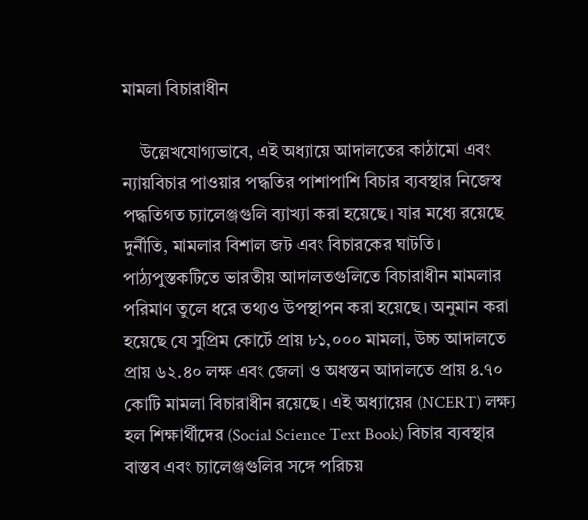মামলা বিচারাধীন

    উল্লেখযোগ্যভাবে, এই অধ্যায়ে আদালতের কাঠামো এবং ন্যায়বিচার পাওয়ার পদ্ধতির পাশাপাশি বিচার ব্যবস্থার নিজেস্ব পদ্ধতিগত চ্যালেঞ্জগুলি ব্যাখ্যা করা হয়েছে। যার মধ্যে রয়েছে দুর্নীতি, মামলার বিশাল জট এবং বিচারকের ঘাটতি। পাঠ্যপুস্তকটিতে ভারতীয় আদালতগুলিতে বিচারাধীন মামলার পরিমাণ তুলে ধরে তথ্যও উপস্থাপন করা হয়েছে। অনুমান করা হয়েছে যে সুপ্রিম কোর্টে প্রায় ৮১,০০০ মামলা, উচ্চ আদালতে প্রায় ৬২.৪০ লক্ষ এবং জেলা ও অধস্তন আদালতে প্রায় ৪.৭০ কোটি মামলা বিচারাধীন রয়েছে। এই অধ্যায়ের (NCERT) লক্ষ্য হল শিক্ষার্থীদের (Social Science Text Book) বিচার ব্যবস্থার বাস্তব এবং চ্যালেঞ্জগুলির সঙ্গে পরিচয়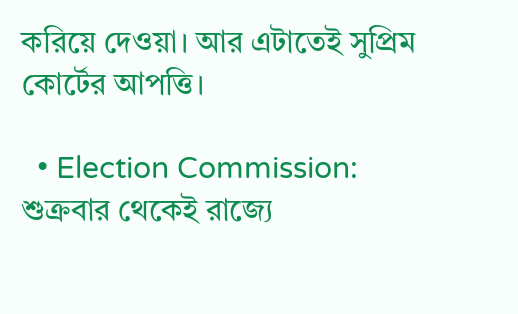করিয়ে দেওয়া। আর এটাতেই সুপ্রিম কোর্টের আপত্তি।

  • Election Commission: শুক্রবার থেকেই রাজ্যে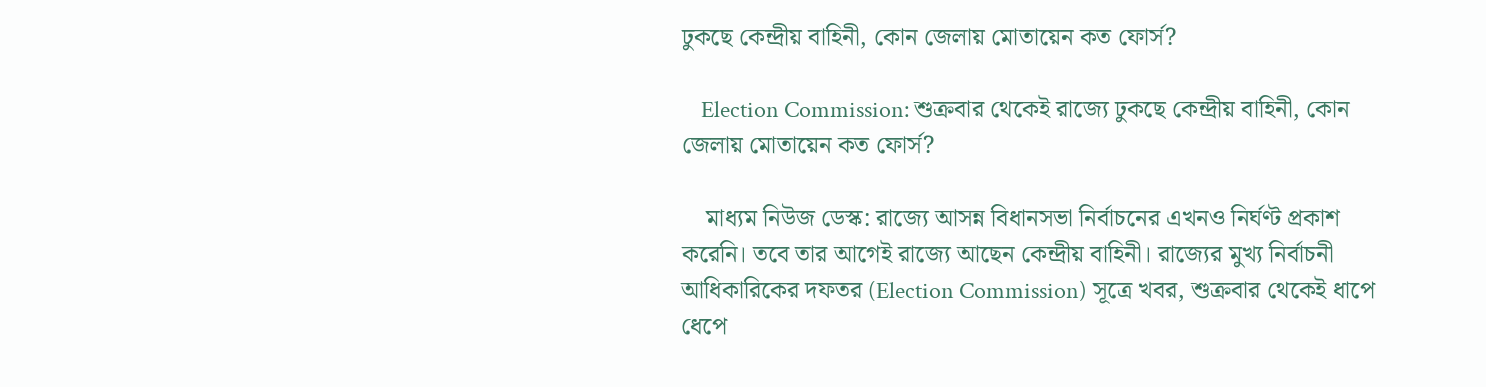ঢুকছে কেন্দ্রীয় বাহিনী, কোন জেলায় মোতায়েন কত ফোর্স?

    Election Commission: শুক্রবার থেকেই রাজ্যে ঢুকছে কেন্দ্রীয় বাহিনী, কোন জেলায় মোতায়েন কত ফোর্স?

    মাধ্যম নিউজ ডেস্ক: রাজ্যে আসন্ন বিধানসভা নির্বাচনের এখনও নির্ঘণ্ট প্রকাশ করেনি। তবে তার আগেই রাজ্যে আছেন কেন্দ্রীয় বাহিনী। রাজ্যের মুখ্য নির্বাচনী আধিকারিকের দফতর (Election Commission) সূত্রে খবর, শুক্রবার থেকেই ধাপে ধেপে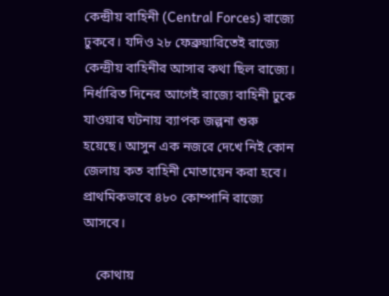কেন্দ্রীয় বাহিনী (Central Forces) রাজ্যে ঢুকবে। যদিও ২৮ ফেব্রুয়ারিতেই রাজ্যে কেন্দ্রীয় বাহিনীর আসার কথা ছিল রাজ্যে। নির্ধারিত দিনের আগেই রাজ্যে বাহিনী ঢুকে যাওয়ার ঘটনায় ব্যাপক জল্পনা শুরু হয়েছে। আসুন এক নজরে দেখে নিই কোন জেলায় কত বাহিনী মোতায়েন করা হবে। প্রাথমিকভাবে ৪৮০ কোম্পানি রাজ্যে আসবে।

    কোথায়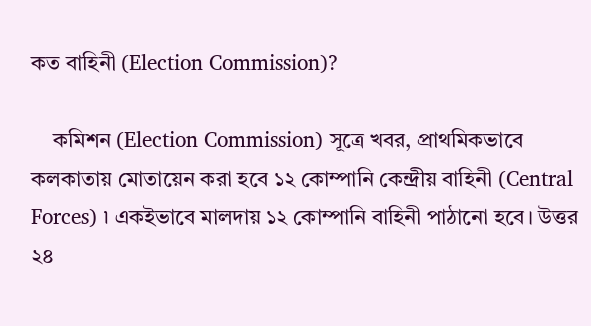কত বাহিনী (Election Commission)?

    কমিশন (Election Commission) সূত্রে খবর, প্রাথমিকভাবে কলকাতায় মোতায়েন করা হবে ১২ কোম্পানি কেন্দ্রীয় বাহিনী (Central Forces) ৷ একইভাবে মালদায় ১২ কোম্পানি বাহিনী পাঠানো হবে। উত্তর ২৪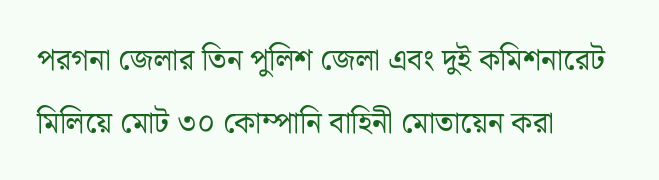পরগনা জেলার তিন পুলিশ জেলা এবং দুই কমিশনারেট মিলিয়ে মোট ৩০ কোম্পানি বাহিনী মোতায়েন করা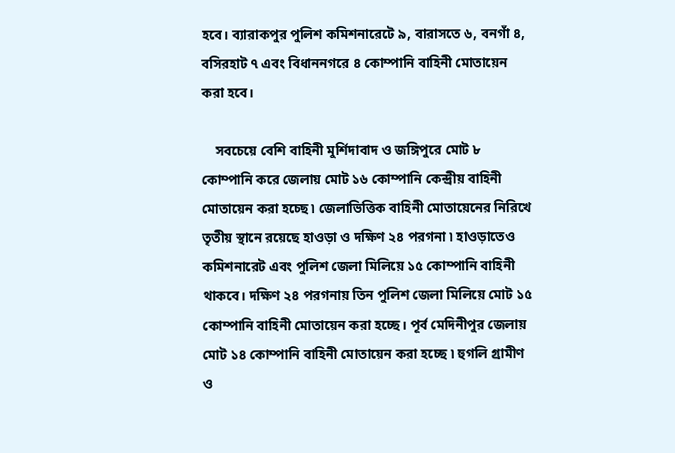হবে। ব্যারাকপুর পুলিশ কমিশনারেটে ৯, বারাসতে ৬, বনগাঁ ৪, বসিরহাট ৭ এবং বিধাননগরে ৪ কোম্পানি বাহিনী মোতায়েন করা হবে।

    সবচেয়ে বেশি বাহিনী মুর্শিদাবাদ ও জঙ্গিপুরে মোট ৮ কোম্পানি করে জেলায় মোট ১৬ কোম্পানি কেন্দ্রীয় বাহিনী মোতায়েন করা হচ্ছে ৷ জেলাভিত্তিক বাহিনী মোতায়েনের নিরিখে তৃতীয় স্থানে রয়েছে হাওড়া ও দক্ষিণ ২৪ পরগনা ৷ হাওড়াতেও কমিশনারেট এবং পুলিশ জেলা মিলিয়ে ১৫ কোম্পানি বাহিনী থাকবে। দক্ষিণ ২৪ পরগনায় তিন পুলিশ জেলা মিলিয়ে মোট ১৫ কোম্পানি বাহিনী মোতায়েন করা হচ্ছে। পূর্ব মেদিনীপুর জেলায় মোট ১৪ কোম্পানি বাহিনী মোতায়েন করা হচ্ছে ৷ হুগলি গ্রামীণ ও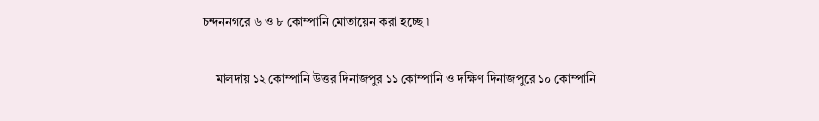চন্দননগরে ৬ ও ৮ কোম্পানি মোতায়েন করা হচ্ছে ৷

    মালদায় ১২ কোম্পানি উত্তর দিনাজপুর ১১ কোম্পানি ও দক্ষিণ দিনাজপুরে ১০ কোম্পানি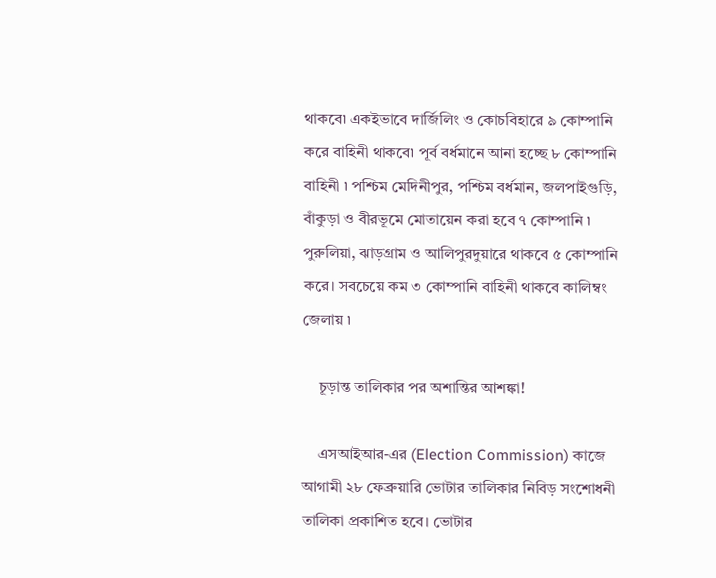থাকবে৷ একইভাবে দার্জিলিং ও কোচবিহারে ৯ কোম্পানি করে বাহিনী থাকবে৷ পূর্ব বর্ধমানে আনা হচ্ছে ৮ কোম্পানি বাহিনী ৷ পশ্চিম মেদিনীপুর, পশ্চিম বর্ধমান, জলপাইগুড়ি, বাঁকুড়া ও বীরভূমে মোতায়েন করা হবে ৭ কোম্পানি ৷ পুরুলিয়া, ঝাড়গ্রাম ও আলিপুরদুয়ারে থাকবে ৫ কোম্পানি করে। সবচেয়ে কম ৩ কোম্পানি বাহিনী থাকবে কালিম্বং জেলায় ৷

    চূড়ান্ত তালিকার পর অশান্তির আশঙ্কা!

    এসআইআর-এর (Election Commission) কাজে আগামী ২৮ ফেব্রুয়ারি ভোটার তালিকার নিবিড় সংশোধনী তালিকা প্রকাশিত হবে। ভোটার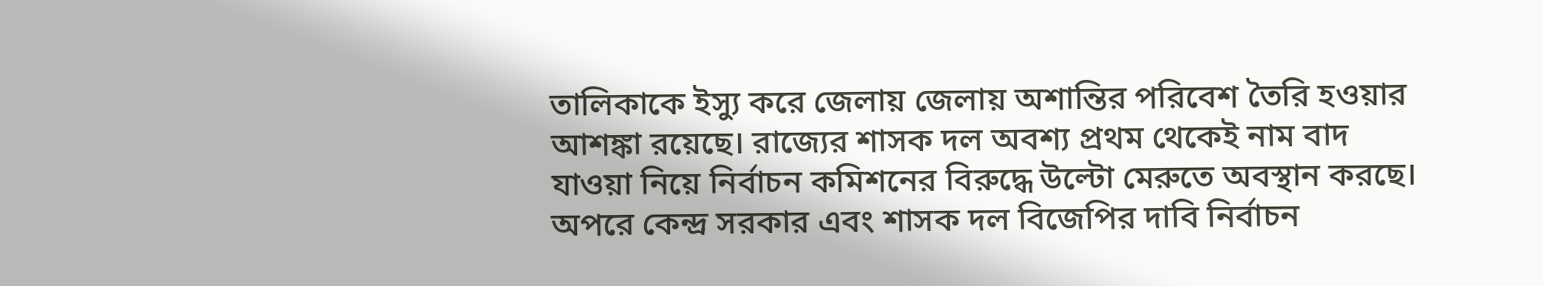তালিকাকে ইস্যু করে জেলায় জেলায় অশান্তির পরিবেশ তৈরি হওয়ার আশঙ্কা রয়েছে। রাজ্যের শাসক দল অবশ্য প্রথম থেকেই নাম বাদ যাওয়া নিয়ে নির্বাচন কমিশনের বিরুদ্ধে উল্টো মেরুতে অবস্থান করছে। অপরে কেন্দ্র সরকার এবং শাসক দল বিজেপির দাবি নির্বাচন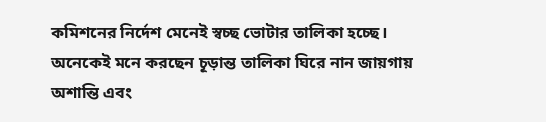কমিশনের নির্দেশ মেনেই স্বচ্ছ ভোটার তালিকা হচ্ছে। অনেকেই মনে করছেন চূড়ান্ত তালিকা ঘিরে নান জায়গায় অশান্তি এবং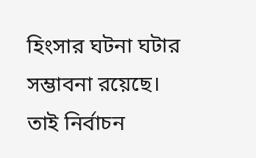হিংসার ঘটনা ঘটার সম্ভাবনা রয়েছে। তাই নির্বাচন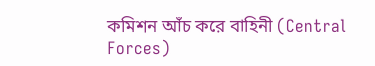কমিশন আঁচ করে বাহিনী (Central Forces)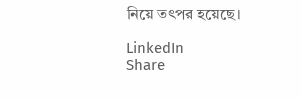নিয়ে তৎপর হয়েছে।

LinkedIn
Share